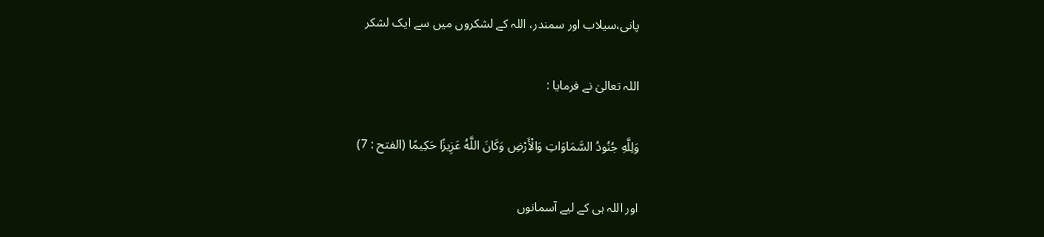پانی،سیلاب اور سمندر، اللہ کے لشکروں میں سے ایک لشکر

اللہ تعالیٰ نے فرمایا :

وَلِلَّهِ جُنُودُ السَّمَاوَاتِ وَالْأَرْضِ وَكَانَ اللَّهُ عَزِيزًا حَكِيمًا (الفتح : 7)

اور اللہ ہی کے لیے آسمانوں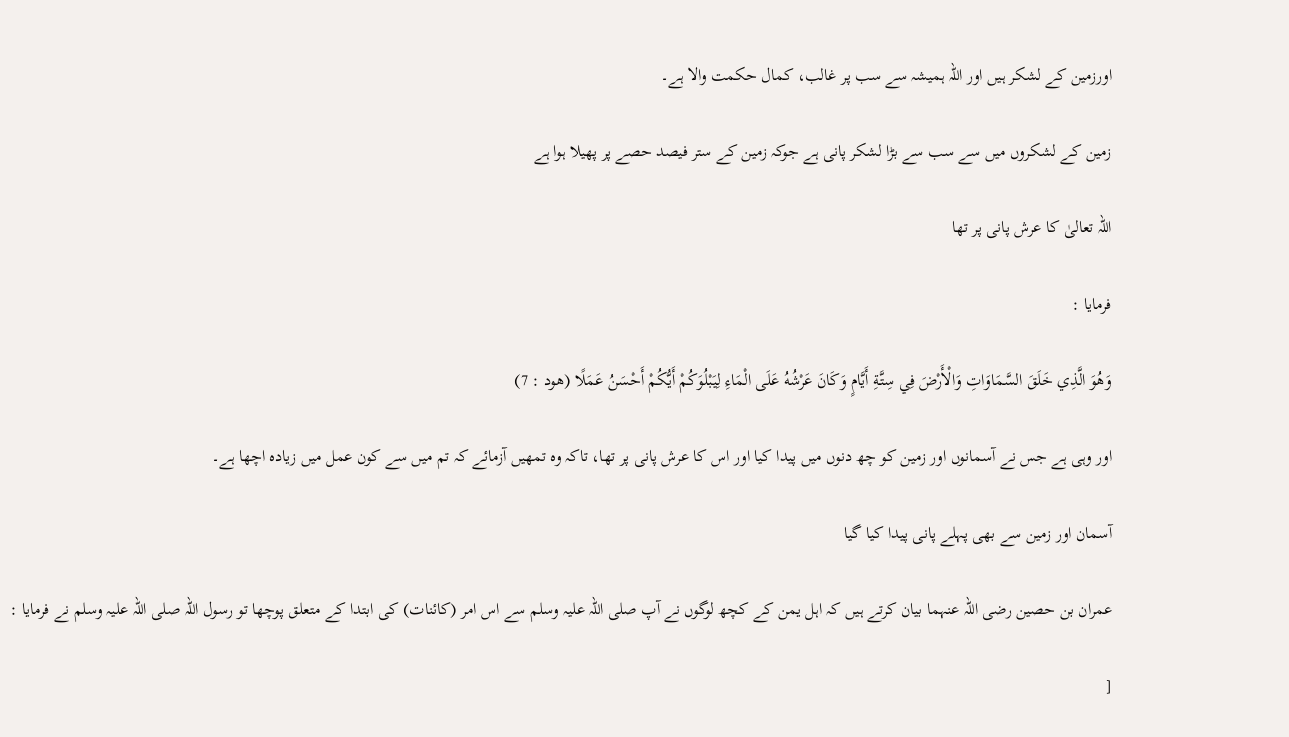اورزمین کے لشکر ہیں اور اللہ ہمیشہ سے سب پر غالب، کمال حکمت والا ہے۔

زمین کے لشکروں میں سے سب سے بڑا لشکر پانی ہے جوکہ زمین کے ستر فیصد حصے پر پھیلا ہوا ہے

اللہ تعالیٰ کا عرش پانی پر تھا

فرمایا :

وَهُوَ الَّذِي خَلَقَ السَّمَاوَاتِ وَالْأَرْضَ فِي سِتَّةِ أَيَّامٍ وَكَانَ عَرْشُهُ عَلَى الْمَاءِ لِيَبْلُوَكُمْ أَيُّكُمْ أَحْسَنُ عَمَلًا (هود : 7)

اور وہی ہے جس نے آسمانوں اور زمین کو چھ دنوں میں پیدا کیا اور اس کا عرش پانی پر تھا، تاکہ وہ تمھیں آزمائے کہ تم میں سے کون عمل میں زیادہ اچھا ہے۔

آسمان اور زمین سے بھی پہلے پانی پیدا کیا گیا

عمران بن حصین رضی اللہ عنہما بیان کرتے ہیں کہ اہل یمن کے کچھ لوگوں نے آپ صلی اللہ علیہ وسلم سے اس امر (کائنات) کی ابتدا کے متعلق پوچھا تو رسول اللہ صلی اللہ علیہ وسلم نے فرمایا :

[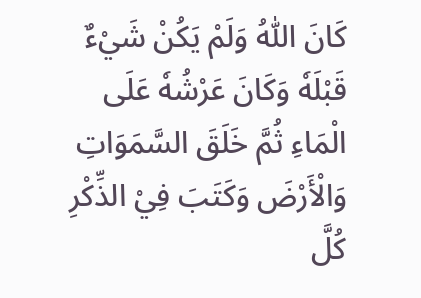كَانَ اللّٰهُ وَلَمْ يَكُنْ شَيْءٌ قَبْلَهٗ وَكَانَ عَرْشُهٗ عَلَی الْمَاءِ ثُمَّ خَلَقَ السَّمَوَاتِ وَالْأَرْضَ وَكَتَبَ فِيْ الذِّكْرِ كُلَّ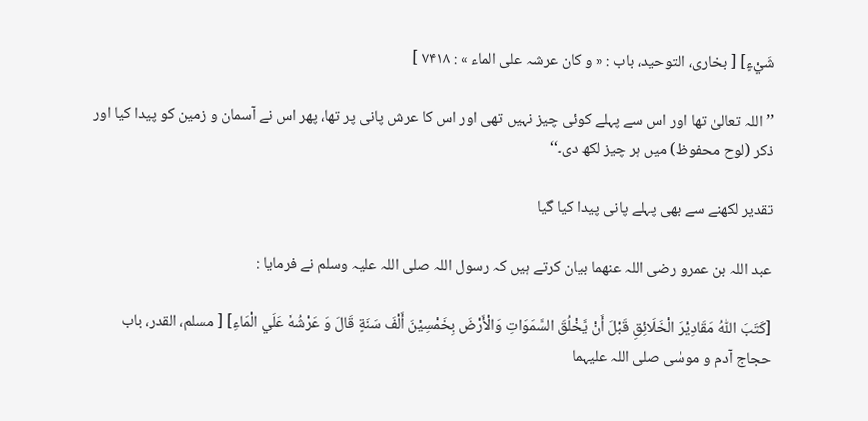شَيْءٍ] [ بخاری، التوحید، باب : « و کان عرشہ علی الماء » : ۷۴۱۸ ]

’’اللہ تعالیٰ تھا اور اس سے پہلے کوئی چیز نہیں تھی اور اس کا عرش پانی پر تھا، پھر اس نے آسمان و زمین کو پیدا کیا اور ذکر (لوح محفوظ) میں ہر چیز لکھ دی۔‘‘

تقدیر لکھنے سے بھی پہلے پانی پیدا کیا گیا

عبد اللہ بن عمرو رضی اللہ عنھما بیان کرتے ہیں کہ رسول اللہ صلی اللہ علیہ وسلم نے فرمایا :

[كَتَبَ اللّٰهُ مَقَادِيْرَ الْخَلَائِقِ قَبْلَ أَنْ يَّخْلُقَ السَّمَوَاتِ وَالْأَرْضَ بِخَمْسِيْنَ أَلْفَ سَنَةٍ قَالَ وَ عَرْشُهٗ عَلَي الْمَاءِ] [ مسلم، القدر، باب حجاج آدم و موسٰی صلی اللہ علیہما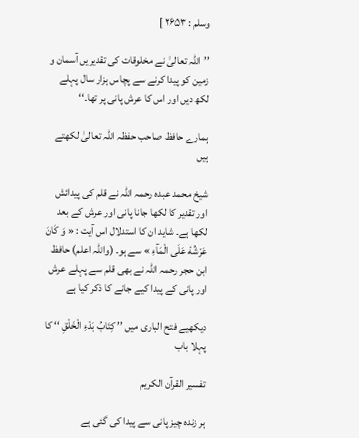وسلم : ۲۶۵۳ ]

’’اللہ تعالیٰ نے مخلوقات کی تقدیریں آسمان و زمین کو پیدا کرنے سے پچاس ہزار سال پہلے لکھ دیں اور اس کا عرش پانی پر تھا۔‘‘

ہمارے حافظ صاحب حفظہ اللہ تعالیٰ لکھتے ہیں

شیخ محمد عبدہ رحمہ اللہ نے قلم کی پیدائش اور تقدیر کا لکھا جانا پانی اور عرش کے بعد لکھا ہے۔ شاید ان کا استدلال اس آیت : « وَ كَانَ عَرْشُهٗ عَلَى الْمَآءِ » سے ہو۔ (واللہ اعلم) حافظ ابن حجر رحمہ اللہ نے بھی قلم سے پہلے عرش اور پانی کے پیدا کیے جانے کا ذکر کیا ہے

دیکھیے فتح الباری میں ’’ كِتَابُ بَدْءِ الْخَلْقِ ‘‘ کا پہلا باب

تفسیر القرآن الكريم

ہر زندہ چیز پانی سے پیدا کی گئی ہے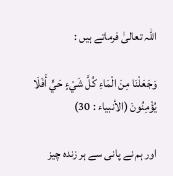اللہ تعالیٰ فرماتے ہیں :

وَجَعَلْنَا مِنَ الْمَاءِ كُلَّ شَيْءٍ حَيٍّ أَفَلَا يُؤْمِنُونَ (الأنبياء : 30)

اور ہم نے پانی سے ہر زندہ چیز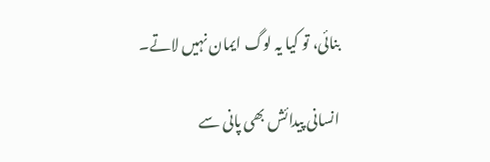بنائی، تو کیا یہ لوگ ایمان نہیں لاتے۔

انسانی پیدائش بھی پانی سے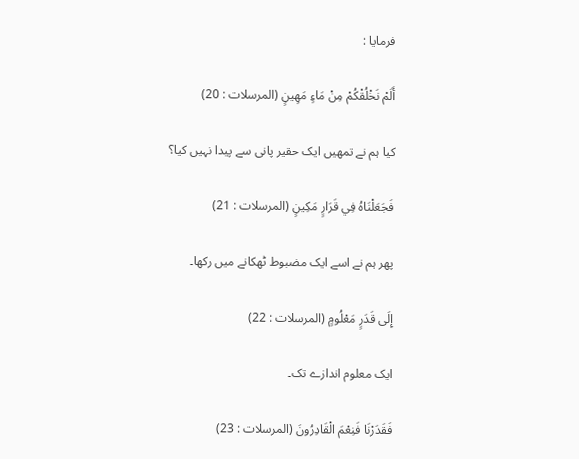فرمایا :

أَلَمْ نَخْلُقْكُمْ مِنْ مَاءٍ مَهِينٍ (المرسلات : 20)

کیا ہم نے تمھیں ایک حقیر پانی سے پیدا نہیں کیا؟

فَجَعَلْنَاهُ فِي قَرَارٍ مَكِينٍ (المرسلات : 21)

پھر ہم نے اسے ایک مضبوط ٹھکانے میں رکھا۔

إِلَى قَدَرٍ مَعْلُومٍ (المرسلات : 22)

ایک معلوم اندازے تک۔

فَقَدَرْنَا فَنِعْمَ الْقَادِرُونَ (المرسلات : 23)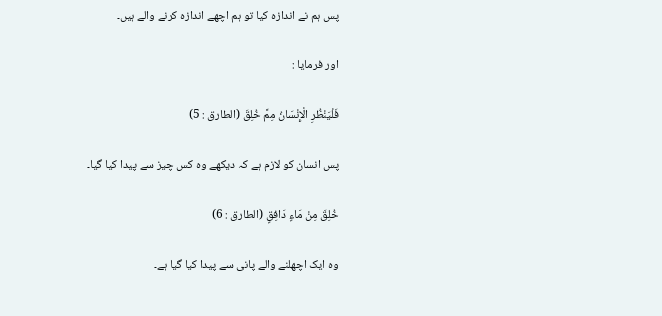پس ہم نے اندازہ کیا تو ہم اچھے اندازہ کرنے والے ہیں۔

اور فرمایا :

فَلْيَنْظُرِ الْإِنْسَانُ مِمَّ خُلِقَ (الطارق : 5)

پس انسان کو لازم ہے کہ دیکھے وہ کس چیز سے پیدا کیا گیا۔

خُلِقَ مِنْ مَاءٍ دَافِقٍ (الطارق : 6)

وہ ایک اچھلنے والے پانی سے پیدا کیا گیا ہے۔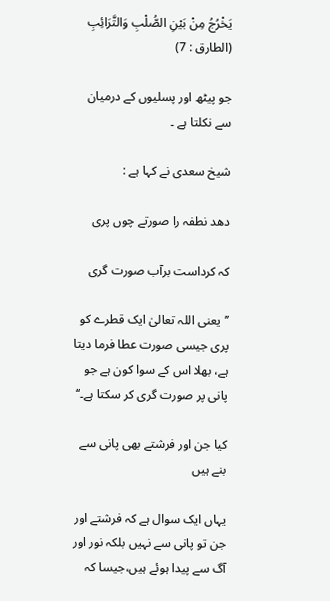يَخْرُجُ مِنْ بَيْنِ الصُّلْبِ وَالتَّرَائِبِ (الطارق : 7)

جو پیٹھ اور پسلیوں کے درمیان سے نکلتا ہے ۔

شیخ سعدی نے کہا ہے :

دھد نطفہ را صورتے چوں پری

کہ کرداست برآب صورت گری

’’یعنی اللہ تعالیٰ ایک قطرے کو پری جیسی صورت عطا فرما دیتا ہے، بھلا اس کے سوا کون ہے جو پانی پر صورت گری کر سکتا ہے۔‘‘

کیا جن اور فرشتے بھی پانی سے بنے ہیں

یہاں ایک سوال ہے کہ فرشتے اور جن تو پانی سے نہیں بلکہ نور اور آگ سے پیدا ہوئے ہیں،جیسا کہ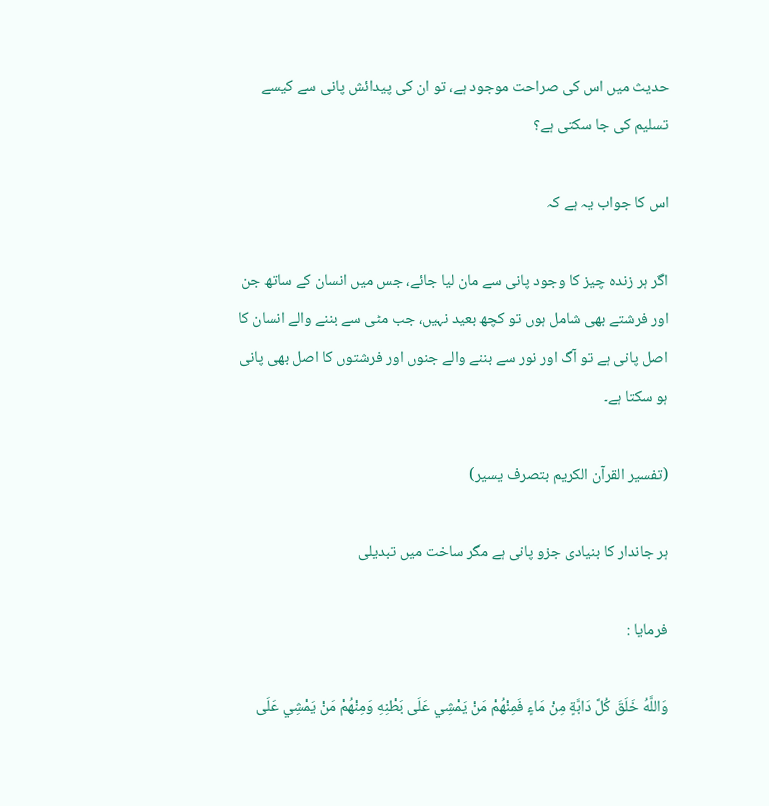حدیث میں اس کی صراحت موجود ہے، تو ان کی پیدائش پانی سے کیسے تسلیم کی جا سکتی ہے؟

اس کا جواب یہ ہے کہ

اگر ہر زندہ چیز کا وجود پانی سے مان لیا جائے، جس میں انسان کے ساتھ جن اور فرشتے بھی شامل ہوں تو کچھ بعید نہیں، جب مٹی سے بننے والے انسان کا اصل پانی ہے تو آگ اور نور سے بننے والے جنوں اور فرشتوں کا اصل بھی پانی ہو سکتا ہے۔

(تفسیر القرآن الكريم بتصرف یسیر)

ہر جاندار کا بنیادی جزو پانی ہے مگر ساخت میں تبدیلی

فرمایا :

وَاللَّهُ خَلَقَ كُلَّ دَابَّةٍ مِنْ مَاءٍ فَمِنْهُمْ مَنْ يَمْشِي عَلَى بَطْنِهِ وَمِنْهُمْ مَنْ يَمْشِي عَلَى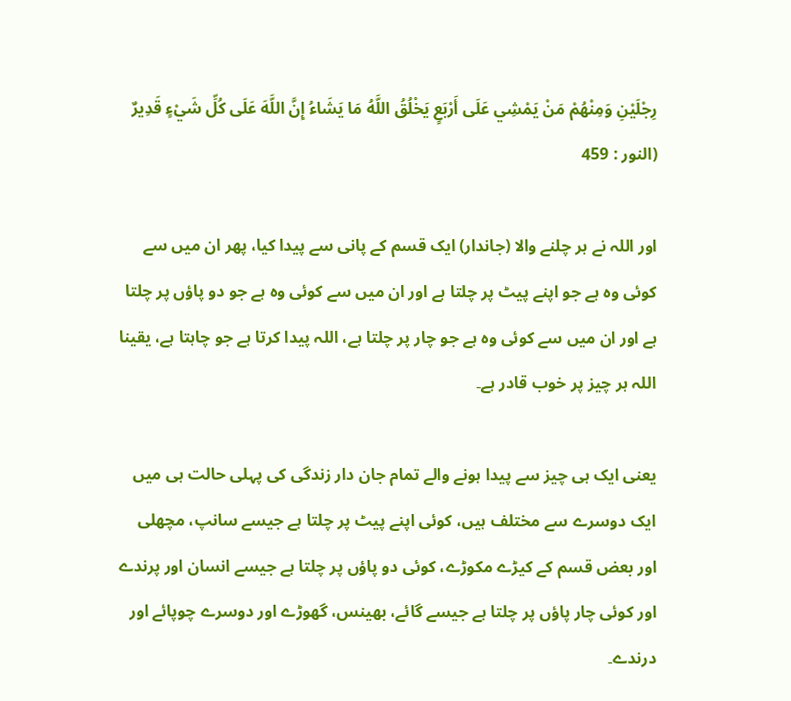رِجْلَيْنِ وَمِنْهُمْ مَنْ يَمْشِي عَلَى أَرْبَعٍ يَخْلُقُ اللَّهُ مَا يَشَاءُ إِنَّ اللَّهَ عَلَى كُلِّ شَيْءٍ قَدِيرٌ (النور : 459

اور اللہ نے ہر چلنے والا (جاندار) ایک قسم کے پانی سے پیدا کیا، پھر ان میں سے کوئی وہ ہے جو اپنے پیٹ پر چلتا ہے اور ان میں سے کوئی وہ ہے جو دو پاؤں پر چلتا ہے اور ان میں سے کوئی وہ ہے جو چار پر چلتا ہے، اللہ پیدا کرتا ہے جو چاہتا ہے، یقینا اللہ ہر چیز پر خوب قادر ہے۔

یعنی ایک ہی چیز سے پیدا ہونے والے تمام جان دار زندگی کی پہلی حالت ہی میں ایک دوسرے سے مختلف ہیں، کوئی اپنے پیٹ پر چلتا ہے جیسے سانپ، مچھلی اور بعض قسم کے کیڑے مکوڑے، کوئی دو پاؤں پر چلتا ہے جیسے انسان اور پرندے اور کوئی چار پاؤں پر چلتا ہے جیسے گائے، بھینس، گھوڑے اور دوسرے چوپائے اور درندے۔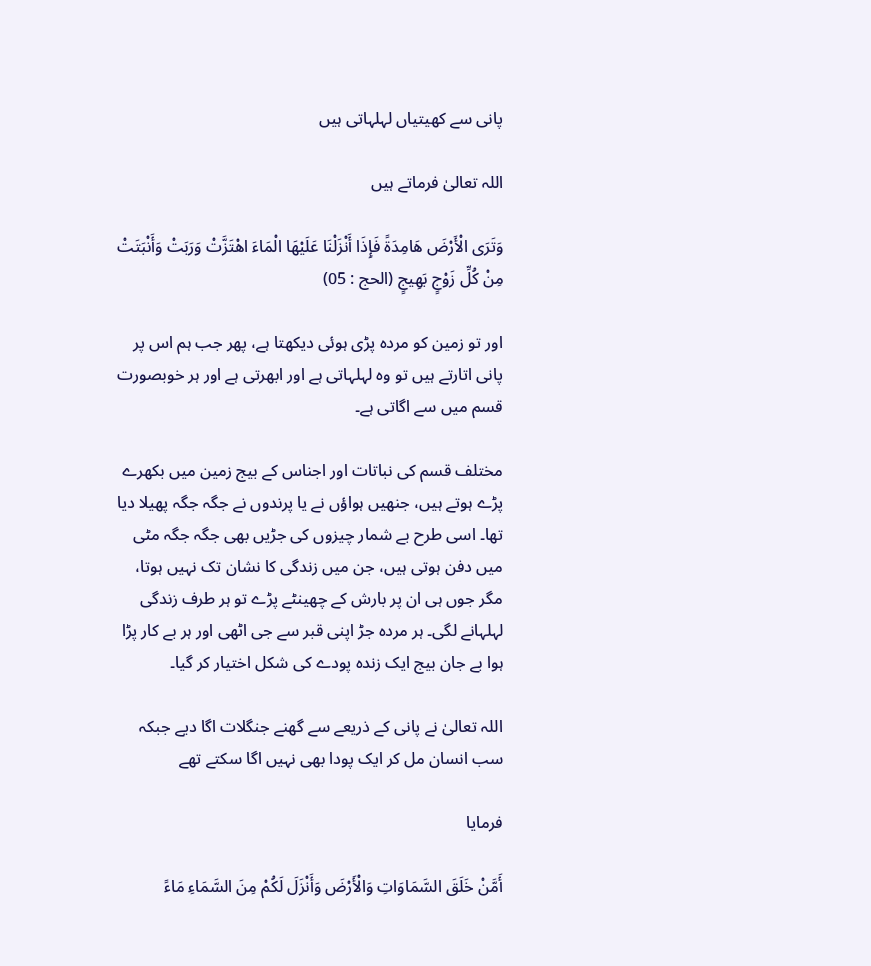پانی سے کھیتیاں لہلہاتی ہیں

اللہ تعالیٰ فرماتے ہیں

وَتَرَى الْأَرْضَ هَامِدَةً فَإِذَا أَنْزَلْنَا عَلَيْهَا الْمَاءَ اهْتَزَّتْ وَرَبَتْ وَأَنْبَتَتْ مِنْ كُلِّ زَوْجٍ بَهِيجٍ (الحج : 05)

اور تو زمین کو مردہ پڑی ہوئی دیکھتا ہے، پھر جب ہم اس پر پانی اتارتے ہیں تو وہ لہلہاتی ہے اور ابھرتی ہے اور ہر خوبصورت قسم میں سے اگاتی ہے۔

مختلف قسم کی نباتات اور اجناس کے بیج زمین میں بکھرے پڑے ہوتے ہیں، جنھیں ہواؤں نے یا پرندوں نے جگہ جگہ پھیلا دیا تھا۔ اسی طرح بے شمار چیزوں کی جڑیں بھی جگہ جگہ مٹی میں دفن ہوتی ہیں، جن میں زندگی کا نشان تک نہیں ہوتا، مگر جوں ہی ان پر بارش کے چھینٹے پڑے تو ہر طرف زندگی لہلہانے لگی۔ ہر مردہ جڑ اپنی قبر سے جی اٹھی اور ہر بے کار پڑا ہوا بے جان بیج ایک زندہ پودے کی شکل اختیار کر گیا۔

اللہ تعالیٰ نے پانی کے ذریعے سے گھنے جنگلات اگا دیے جبکہ سب انسان مل کر ایک پودا بھی نہیں اگا سکتے تھے

فرمایا

أَمَّنْ خَلَقَ السَّمَاوَاتِ وَالْأَرْضَ وَأَنْزَلَ لَكُمْ مِنَ السَّمَاءِ مَاءً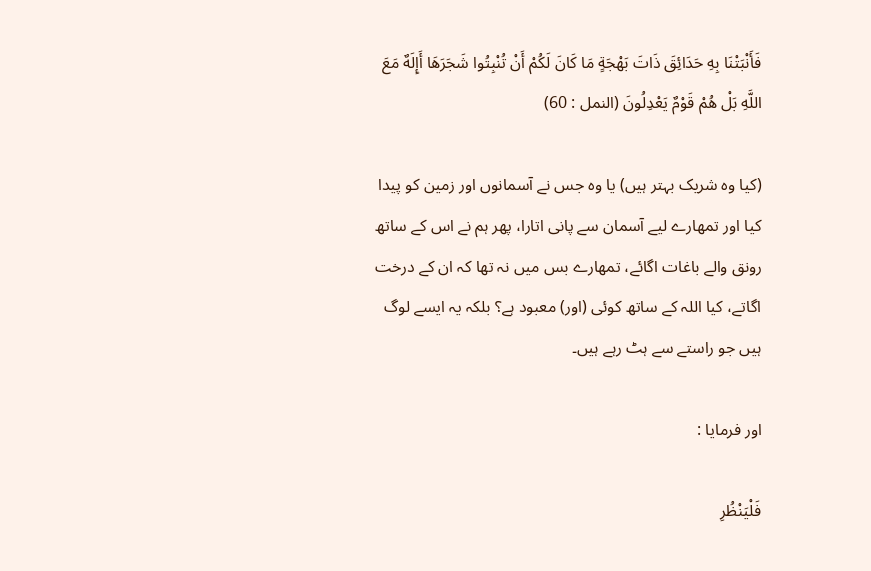فَأَنْبَتْنَا بِهِ حَدَائِقَ ذَاتَ بَهْجَةٍ مَا كَانَ لَكُمْ أَنْ تُنْبِتُوا شَجَرَهَا أَإِلَهٌ مَعَ اللَّهِ بَلْ هُمْ قَوْمٌ يَعْدِلُونَ (النمل : 60)

(کیا وہ شریک بہتر ہیں) یا وہ جس نے آسمانوں اور زمین کو پیدا کیا اور تمھارے لیے آسمان سے پانی اتارا، پھر ہم نے اس کے ساتھ رونق والے باغات اگائے، تمھارے بس میں نہ تھا کہ ان کے درخت اگاتے، کیا اللہ کے ساتھ کوئی (اور) معبود ہے؟ بلکہ یہ ایسے لوگ ہیں جو راستے سے ہٹ رہے ہیں۔

اور فرمایا :

فَلْيَنْظُرِ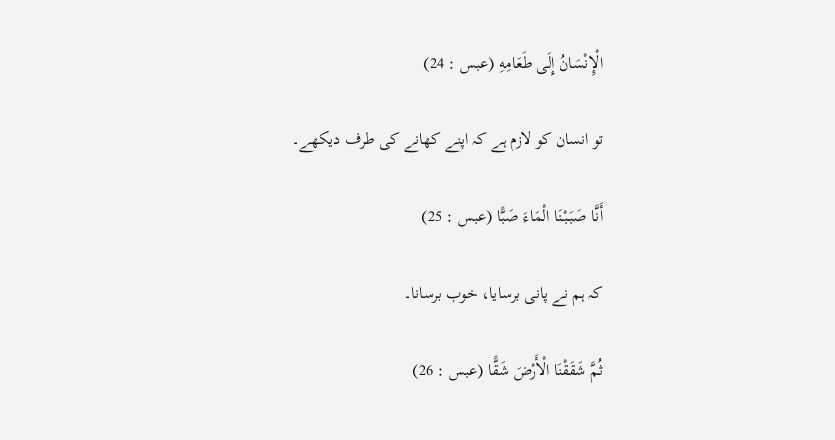الْإِنْسَانُ إِلَى طَعَامِهِ (عبس : 24)

تو انسان کو لازم ہے کہ اپنے کھانے کی طرف دیکھے۔

أَنَّا صَبَبْنَا الْمَاءَ صَبًّا (عبس : 25)

کہ ہم نے پانی برسایا، خوب برسانا۔

ثُمَّ شَقَقْنَا الْأَرْضَ شَقًّا (عبس : 26)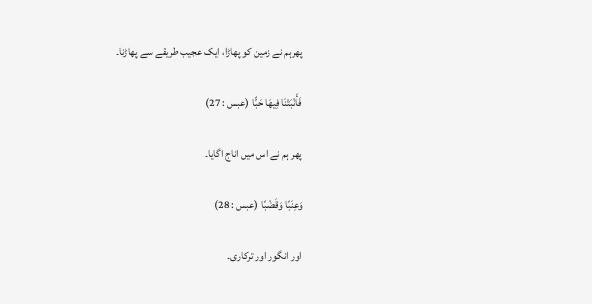پھرہم نے زمین کو پھاڑا، ایک عجیب طریقے سے پھاڑنا۔

فَأَنْبَتْنَا فِيهَا حَبًّا (عبس : 27)

پھر ہم نے اس میں اناج اگایا۔

وَعِنَبًا وَقَضْبًا (عبس : 28)

اور انگور اور ترکاری۔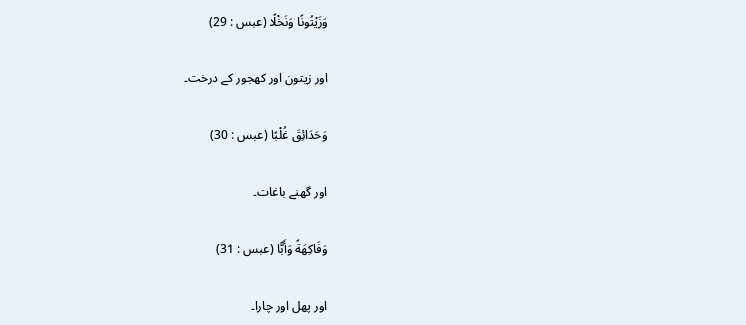وَزَيْتُونًا وَنَخْلًا (عبس : 29)

اور زیتون اور کھجور کے درخت۔

وَحَدَائِقَ غُلْبًا (عبس : 30)

اور گھنے باغات۔

وَفَاكِهَةً وَأَبًّا (عبس : 31)

اور پھل اور چارا۔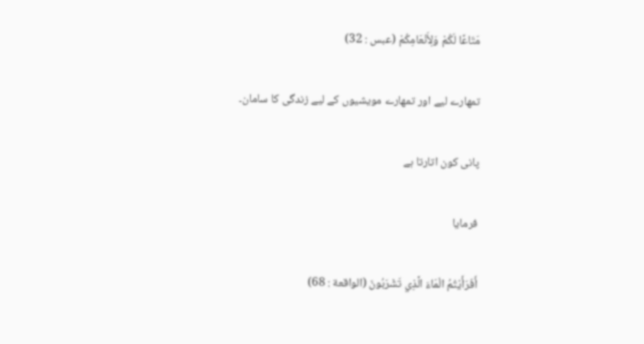مَتَاعًا لَكُمْ وَلِأَنْعَامِكُمْ (عبس : 32)

تمھارے لیے اور تمھارے مویشیوں کے لیے زندگی کا سامان۔

پانی کون اتارتا ہے

فرمایا

أَفَرَأَيْتُمُ الْمَاءَ الَّذِي تَشْرَبُونَ (الواقعة : 68)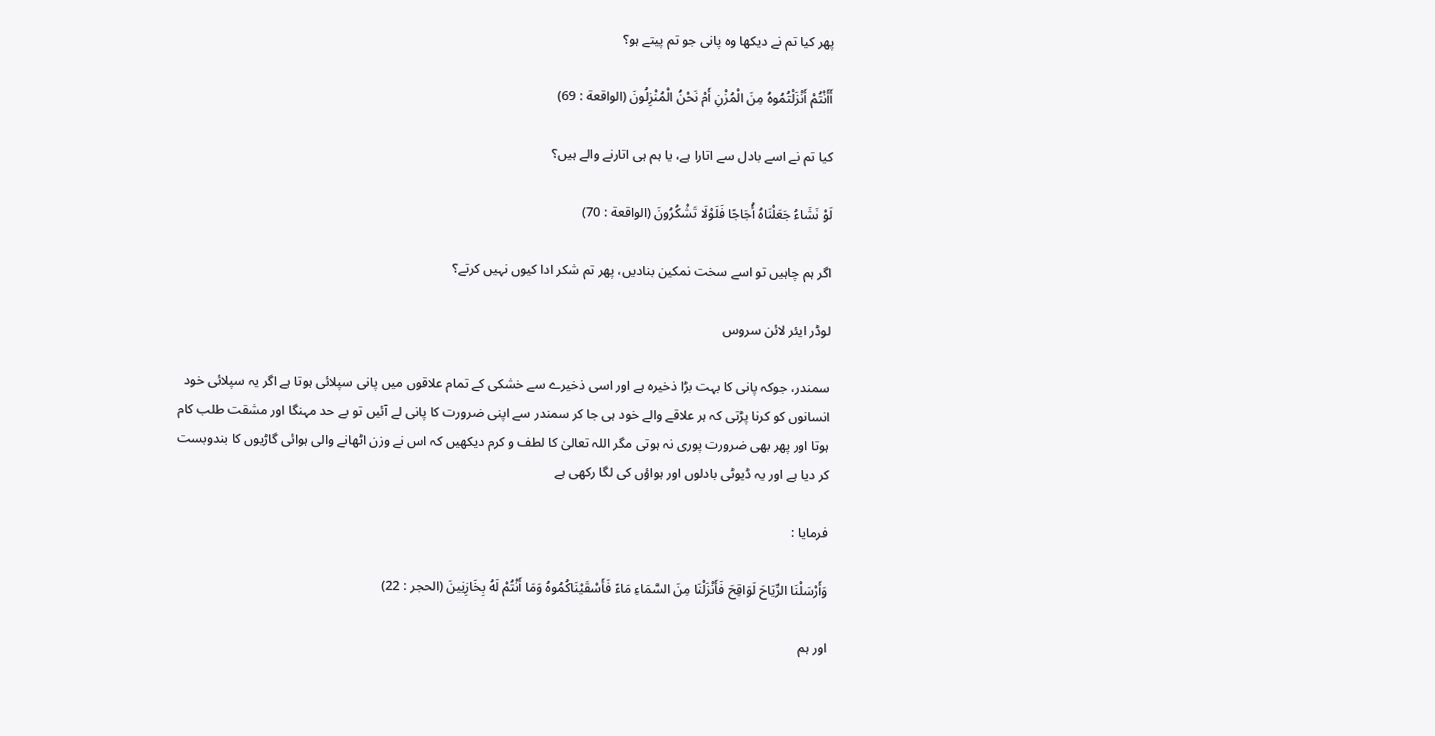پھر کیا تم نے دیکھا وہ پانی جو تم پیتے ہو؟

أَأَنْتُمْ أَنْزَلْتُمُوهُ مِنَ الْمُزْنِ أَمْ نَحْنُ الْمُنْزِلُونَ (الواقعة : 69)

کیا تم نے اسے بادل سے اتارا ہے، یا ہم ہی اتارنے والے ہیں؟

لَوْ نَشَاءُ جَعَلْنَاهُ أُجَاجًا فَلَوْلَا تَشْكُرُونَ (الواقعة : 70)

اگر ہم چاہیں تو اسے سخت نمکین بنادیں، پھر تم شکر ادا کیوں نہیں کرتے؟

لوڈر ایئر لائن سروس

سمندر، جوکہ پانی کا بہت بڑا ذخیرہ ہے اور اسی ذخیرے سے خشکی کے تمام علاقوں میں پانی سپلائی ہوتا ہے اگر یہ سپلائی خود انسانوں کو کرنا پڑتی کہ ہر علاقے والے خود ہی جا کر سمندر سے اپنی ضرورت کا پانی لے آئیں تو بے حد مہنگا اور مشقت طلب کام ہوتا اور پھر بھی ضرورت پوری نہ ہوتی مگر اللہ تعالیٰ کا لطف و کرم دیکھیں کہ اس نے وزن اٹھانے والی ہوائی گاڑیوں کا بندوبست کر دیا ہے اور یہ ڈیوٹی بادلوں اور ہواؤں کی لگا رکھی ہے

فرمایا :

وَأَرْسَلْنَا الرِّيَاحَ لَوَاقِحَ فَأَنْزَلْنَا مِنَ السَّمَاءِ مَاءً فَأَسْقَيْنَاكُمُوهُ وَمَا أَنْتُمْ لَهُ بِخَازِنِينَ (الحجر : 22)

اور ہم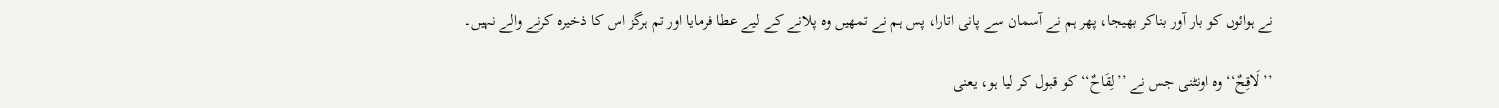نے ہوائوں کو بار آور بناکر بھیجا، پھر ہم نے آسمان سے پانی اتارا، پس ہم نے تمھیں وہ پلانے کے لیے عطا فرمایا اور تم ہرگز اس کا ذخیرہ کرنے والے نہیں۔

’’لَاقِحٌ‘‘ وہ اونٹنی جس نے ’’لِقَاحٌ‘‘ کو قبول کر لیا ہو، یعنی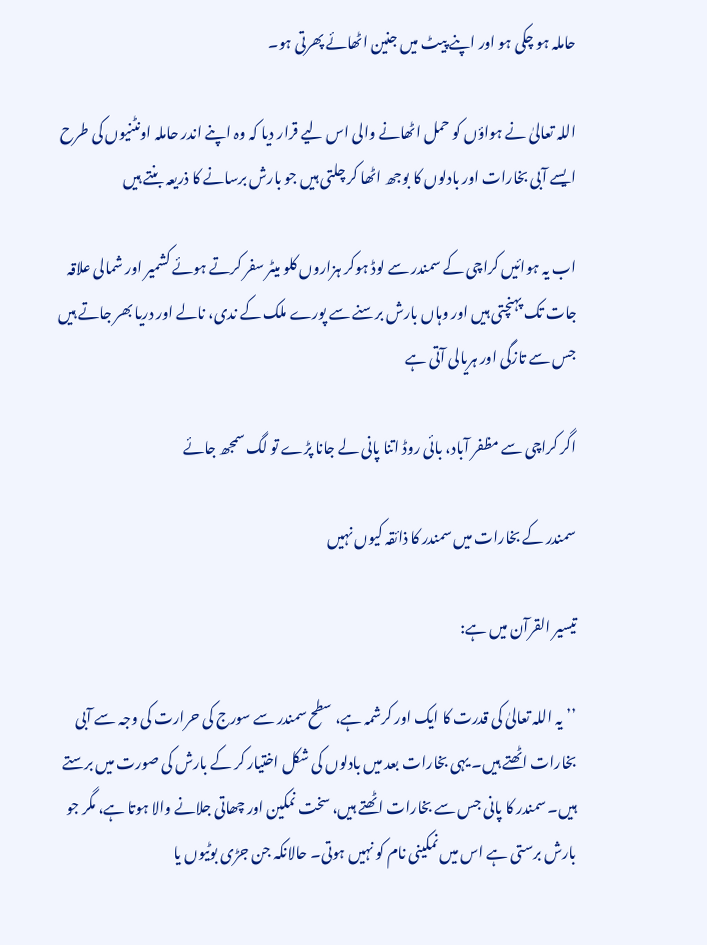حاملہ ہو چکی ہو اور اپنے پیٹ میں جنین اٹھائے پھرتی ہو۔

اللہ تعالیٰ نے ہواؤں کو حمل اٹھانے والی اس لیے قرار دیا کہ وہ اپنے اندر حاملہ اونٹنیوں کی طرح ایسے آبی بخارات اور بادلوں کا بوجھ اٹھا کر چلتی ہیں جو بارش برسانے کا ذریعہ بنتے ہیں

اب یہ ہوائیں کراچی کے سمندر سے لوڈ ہوکر ہزاروں کلو میٹر سفر کرتے ہوئے کشمیر اور شمالی علاقہ جات تک پہنچتی ہیں اور وہاں بارش برسنے سے پورے ملک کے ندی، نالے اور دریا بھر جاتے ہیں جس سے تازگی اور ہریالی آتی ہے

اگر کراچی سے مظفر آباد، بائی روڈ اتنا پانی لے جانا پڑے تو لگ سمجھ جائے

سمندر کے بخارات میں سمندر کا ذائقہ کیوں نہیں

تیسیر القرآن میں ہے:

’’یہ اللہ تعالیٰ کی قدرت کا ایک اور کرشمہ ہے، سطح سمندر سے سورج کی حرارت کی وجہ سے آبی بخارات اٹھتے ہیں۔ یہی بخارات بعد میں بادلوں کی شکل اختیار کر کے بارش کی صورت میں برستے ہیں۔ سمندر کا پانی جس سے بخارات اٹھتے ہیں، سخت نمکین اور چھاتی جلانے والا ہوتا ہے، مگر جو بارش برستی ہے اس میں نمکینی نام کو نہیں ہوتی۔ حالانکہ جن جڑی بوٹیوں یا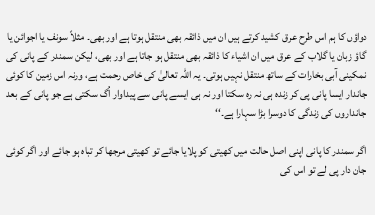دواؤں کا ہم اس طرح عرق کشید کرتے ہیں ان میں ذائقہ بھی منتقل ہوتا ہے اور بھی۔ مثلاً سونف یا اجوائن یا گاؤ زبان یا گلاب کے عرق میں ان اشیاء کا ذائقہ بھی منتقل ہو جاتا ہے اور بھی، لیکن سمندر کے پانی کی نمکینی آبی بخارات کے ساتھ منتقل نہیں ہوتی۔ یہ اللہ تعالیٰ کی خاص رحمت ہے، ورنہ اس زمین کا کوئی جاندار ایسا پانی پی کر زندہ ہی نہ رہ سکتا اور نہ ہی ایسے پانی سے پیداوار اُگ سکتی ہے جو پانی کے بعد جانداروں کی زندگی کا دوسرا بڑا سہارا ہے۔‘‘

اگر سمندر کا پانی اپنی اصل حالت میں کھیتی کو پلایا جائے تو کھیتی مرجھا کر تباہ ہو جائے اور اگر کوئی جان دار پی لے تو اس کی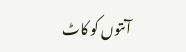آنتوں کو کاٹ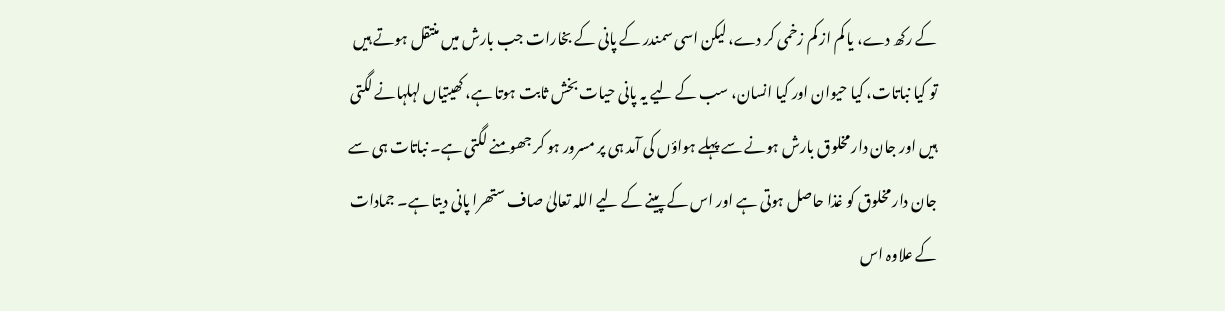کے رکھ دے، یا کم از کم زخمی کر دے، لیکن اسی سمندر کے پانی کے بخارات جب بارش میں منتقل ہوتے ہیں تو کیا نباتات، کیا حیوان اور کیا انسان، سب کے لیے یہ پانی حیات بخش ثابت ہوتا ہے، کھیتیاں لہلہانے لگتی ہیں اور جان دار مخلوق بارش ہونے سے پہلے ہواؤں کی آمد ہی پر مسرور ہو کر جھومنے لگتی ہے۔ نباتات ہی سے جان دار مخلوق کو غذا حاصل ہوتی ہے اور اس کے پینے کے لیے اللہ تعالیٰ صاف ستھرا پانی دیتا ہے۔ جمادات کے علاوہ اس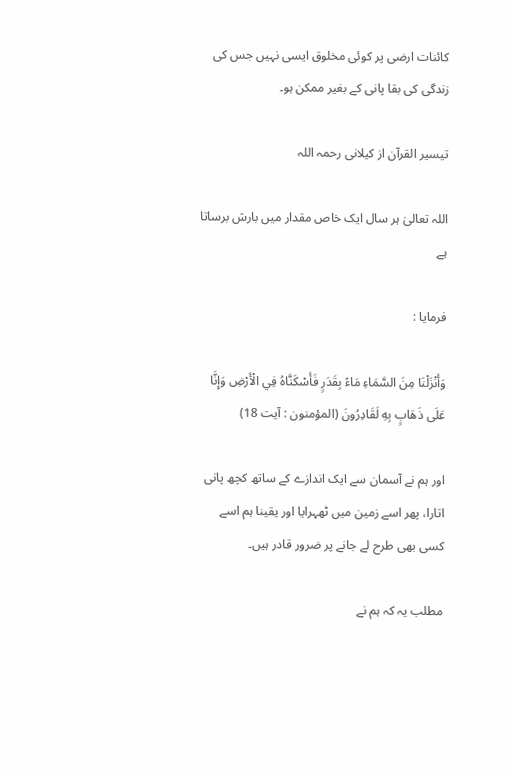کائنات ارضی پر کوئی مخلوق ایسی نہیں جس کی زندگی کی بقا پانی کے بغیر ممکن ہو۔

تیسیر القرآن از کیلانی رحمہ اللہ

اللہ تعالیٰ ہر سال ایک خاص مقدار میں بارش برساتا ہے

فرمایا :

وَأَنْزَلْنَا مِنَ السَّمَاءِ مَاءً بِقَدَرٍ فَأَسْكَنَّاهُ فِي الْأَرْضِ وَإِنَّا عَلَى ذَهَابٍ بِهِ لَقَادِرُونَ (المؤمنون : آیت 18)

اور ہم نے آسمان سے ایک اندازے کے ساتھ کچھ پانی اتارا، پھر اسے زمین میں ٹھہرایا اور یقینا ہم اسے کسی بھی طرح لے جانے پر ضرور قادر ہیں۔

مطلب یہ کہ ہم نے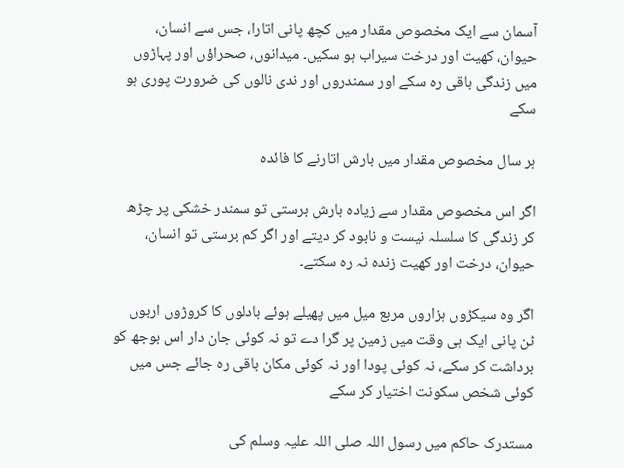آسمان سے ایک مخصوص مقدار میں کچھ پانی اتارا، جس سے انسان، حیوان، کھیت اور درخت سیراب ہو سکیں۔ میدانوں، صحراؤں اور پہاڑوں میں زندگی باقی رہ سکے اور سمندروں اور ندی نالوں کی ضرورت پوری ہو سکے

ہر سال مخصوص مقدار میں بارش اتارنے کا فائدہ

اگر اس مخصوص مقدار سے زیادہ بارش برستی تو سمندر خشکی پر چڑھ کر زندگی کا سلسلہ نیست و نابود کر دیتے اور اگر کم برستی تو انسان، حیوان، درخت اور کھیت زندہ نہ رہ سکتے۔

اگر وہ سیکڑوں ہزاروں مربع میل میں پھیلے ہوئے بادلوں کا کروڑوں اربوں ٹن پانی ایک ہی وقت میں زمین پر گرا دے تو نہ کوئی جان دار اس بوجھ کو برداشت کر سکے، نہ کوئی پودا اور نہ کوئی مکان باقی رہ جائے جس میں کوئی شخص سکونت اختیار کر سکے

مستدرک حاکم میں رسول اللہ صلی اللہ علیہ وسلم کی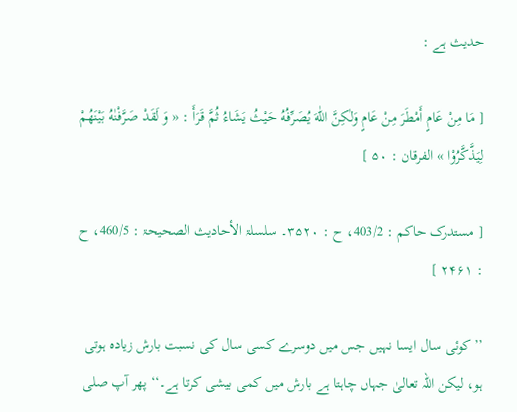حدیث ہے :

[ مَا مِنْ عَامٍ أَمْطَرَ مِنْ عَامٍ وَلٰكِنَّ اللّٰهَ يُصَرِّفُهُ حَيْثُ يَشَاءُ ثُمَّ قَرَأَ : « وَ لَقَدْ صَرَّفْنٰهُ بَيْنَهُمْ لِيَذَّكَّرُوْا » الفرقان : ۵۰ ]

[ مستدرک حاکم : 403/2، ح : ۳۵۲۰۔ سلسلۃ الأحادیث الصحیحۃ : 460/5، ح : ۲۴۶۱ ]

’’کوئی سال ایسا نہیں جس میں دوسرے کسی سال کی نسبت بارش زیادہ ہوتی ہو، لیکن اللہ تعالیٰ جہاں چاہتا ہے بارش میں کمی بیشی کرتا ہے۔‘‘ پھر آپ صلی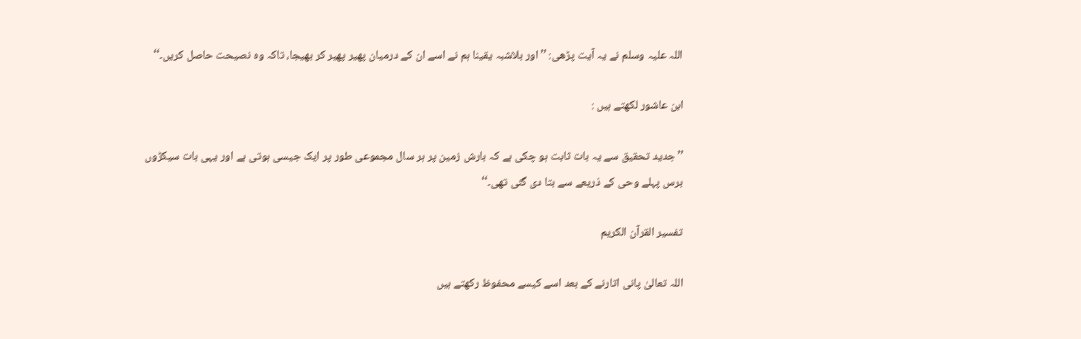اللہ علیہ وسلم نے یہ آیت پڑھی: ’’اور بلاشبہ یقینا ہم نے اسے ان کے درمیان پھیر پھیر کر بھیجا، تاکہ وہ نصیحت حاصل کریں۔‘‘

ابن عاشور لکھتے ہیں :

’’جدید تحقیق سے یہ بات ثابت ہو چکی ہے کہ بارش زمین پر ہر سال مجموعی طور پر ایک جیسی ہوتی ہے اور یہی بات سیکڑوں برس پہلے وحی کے ذریعے سے بتا دی گئی تھی۔‘‘

تفسیر القرآن الكريم

اللہ تعالیٰ پانی اتارنے کے بعد اسے کیسے محفوظ رکھتے ہیں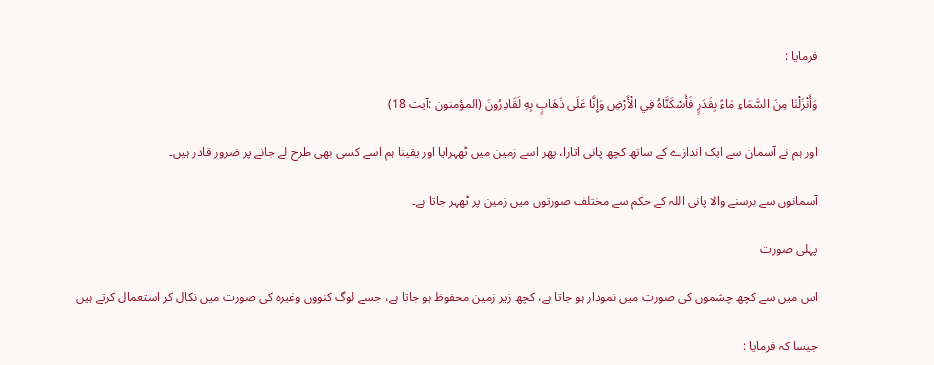فرمایا :

وَأَنْزَلْنَا مِنَ السَّمَاءِ مَاءً بِقَدَرٍ فَأَسْكَنَّاهُ فِي الْأَرْضِ وَإِنَّا عَلَى ذَهَابٍ بِهِ لَقَادِرُونَ (المؤمنون :آیت 18)

اور ہم نے آسمان سے ایک اندازے کے ساتھ کچھ پانی اتارا، پھر اسے زمین میں ٹھہرایا اور یقینا ہم اسے کسی بھی طرح لے جانے پر ضرور قادر ہیں۔

آسمانوں سے برسنے والا پانی اللہ کے حکم سے مختلف صورتوں میں زمین پر ٹھہر جاتا ہے۔

پہلی صورت

اس میں سے کچھ چشموں کی صورت میں نمودار ہو جاتا ہے، کچھ زیر زمین محفوظ ہو جاتا ہے، جسے لوگ کنووں وغیرہ کی صورت میں نکال کر استعمال کرتے ہیں

جیسا کہ فرمایا :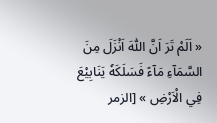« اَلَمْ تَرَ اَنَّ اللّٰهَ اَنْزَلَ مِنَ السَّمَآءِ مَآءً فَسَلَكَهٗ يَنَابِيْعَ فِي الْاَرْضِ » [الزمر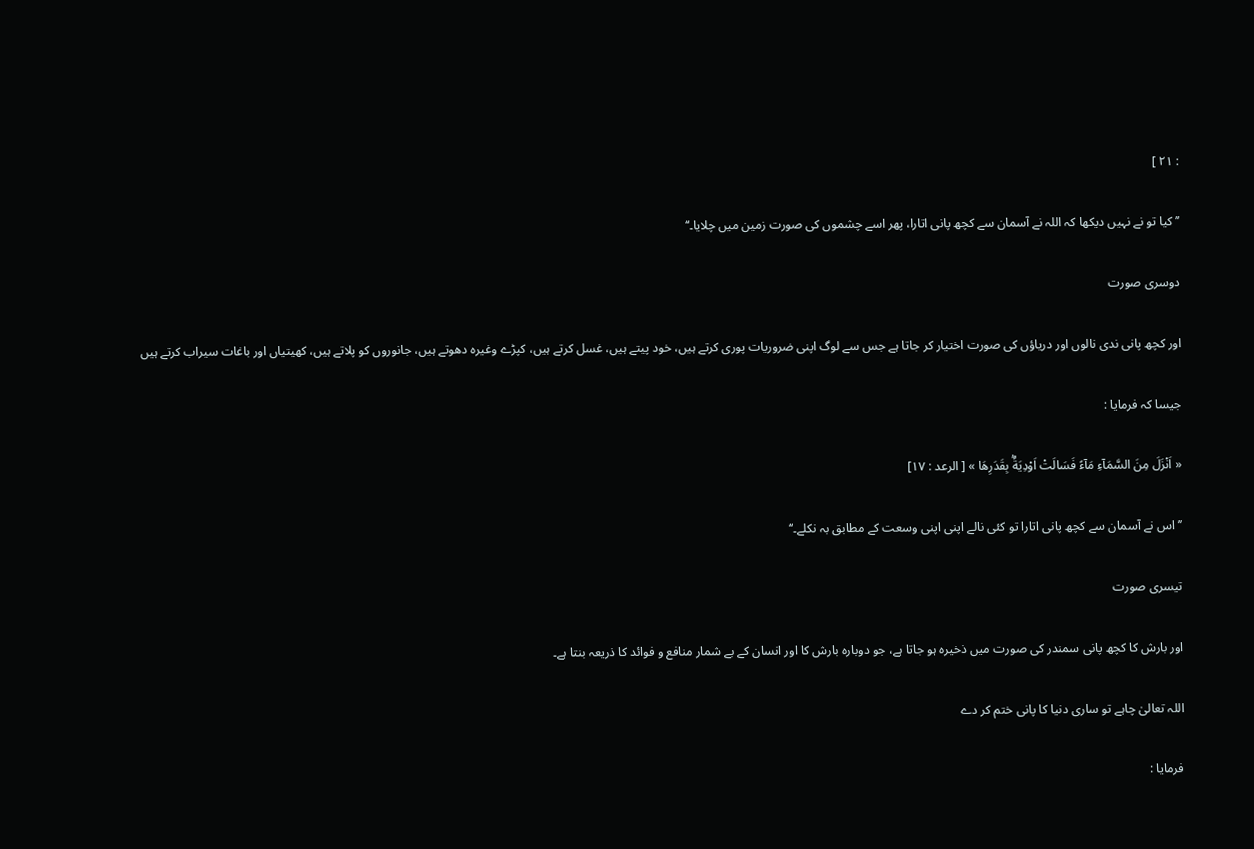: ۲۱ ]

’’کیا تو نے نہیں دیکھا کہ اللہ نے آسمان سے کچھ پانی اتارا، پھر اسے چشموں کی صورت زمین میں چلایا۔‘‘

دوسری صورت

اور کچھ پانی ندی نالوں اور دریاؤں کی صورت اختیار کر جاتا ہے جس سے لوگ اپنی ضروریات پوری کرتے ہیں، خود پیتے ہیں، غسل کرتے ہیں، کپڑے وغیرہ دھوتے ہیں، جانوروں کو پلاتے ہیں، کھیتیاں اور باغات سیراب کرتے ہیں

جیسا کہ فرمایا :

« اَنْزَلَ مِنَ السَّمَآءِ مَآءً فَسَالَتْ اَوْدِيَةٌۢ بِقَدَرِهَا » [ الرعد : ۱۷]

’’اس نے آسمان سے کچھ پانی اتارا تو کئی نالے اپنی اپنی وسعت کے مطابق بہ نکلے۔‘‘

تیسری صورت

اور بارش کا کچھ پانی سمندر کی صورت میں ذخیرہ ہو جاتا ہے، جو دوبارہ بارش کا اور انسان کے بے شمار منافع و فوائد کا ذریعہ بنتا ہے۔

اللہ تعالیٰ چاہے تو ساری دنیا کا پانی ختم کر دے

فرمایا :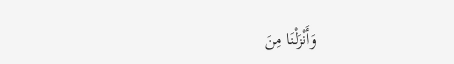وَأَنْزَلْنَا مِنَ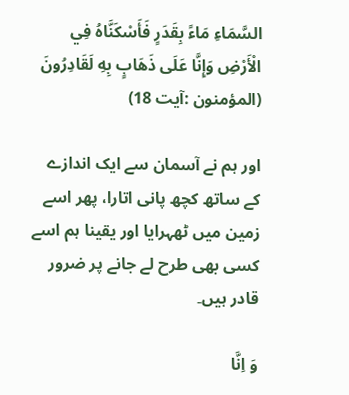السَّمَاءِ مَاءً بِقَدَرٍ فَأَسْكَنَّاهُ فِي الْأَرْضِ وَإِنَّا عَلَى ذَهَابٍ بِهِ لَقَادِرُونَ (المؤمنون :آیت 18)

اور ہم نے آسمان سے ایک اندازے کے ساتھ کچھ پانی اتارا، پھر اسے زمین میں ٹھہرایا اور یقینا ہم اسے کسی بھی طرح لے جانے پر ضرور قادر ہیں۔

وَ اِنَّا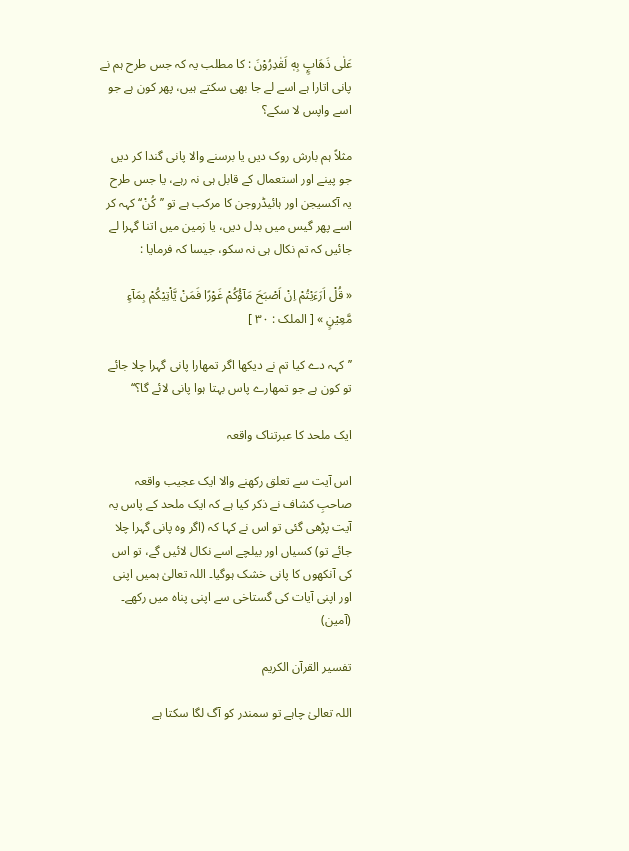عَلٰى ذَهَابٍۭ بِهٖ لَقٰدِرُوْنَ : کا مطلب یہ کہ جس طرح ہم نے پانی اتارا ہے اسے لے جا بھی سکتے ہیں، پھر کون ہے جو اسے واپس لا سکے؟

مثلاً ہم بارش روک دیں یا برسنے والا پانی گندا کر دیں جو پینے اور استعمال کے قابل ہی نہ رہے، یا جس طرح یہ آکسیجن اور ہائیڈروجن کا مرکب ہے تو ’’كُنْ‘‘ کہہ کر اسے پھر گیس میں بدل دیں، یا زمین میں اتنا گہرا لے جائیں کہ تم نکال ہی نہ سکو، جیسا کہ فرمایا :

« قُلْ اَرَءَيْتُمْ اِنْ اَصْبَحَ مَآؤُكُمْ غَوْرًا فَمَنْ يَّاْتِيْكُمْ بِمَآءٍ مَّعِيْنٍ » [ الملک : ۳۰ ]

’’کہہ دے کیا تم نے دیکھا اگر تمھارا پانی گہرا چلا جائے تو کون ہے جو تمھارے پاس بہتا ہوا پانی لائے گا؟‘‘

ایک ملحد کا عبرتناک واقعہ

اس آیت سے تعلق رکھنے والا ایک عجیب واقعہ صاحبِ کشاف نے ذکر کیا ہے کہ ایک ملحد کے پاس یہ آیت پڑھی گئی تو اس نے کہا کہ (اگر وہ پانی گہرا چلا جائے تو) کسیاں اور بیلچے اسے نکال لائیں گے، تو اس کی آنکھوں کا پانی خشک ہوگیا۔ اللہ تعالیٰ ہمیں اپنی اور اپنی آیات کی گستاخی سے اپنی پناہ میں رکھے۔ (آمین)

تفسیر القرآن الكريم

اللہ تعالیٰ چاہے تو سمندر کو آگ لگا سکتا ہے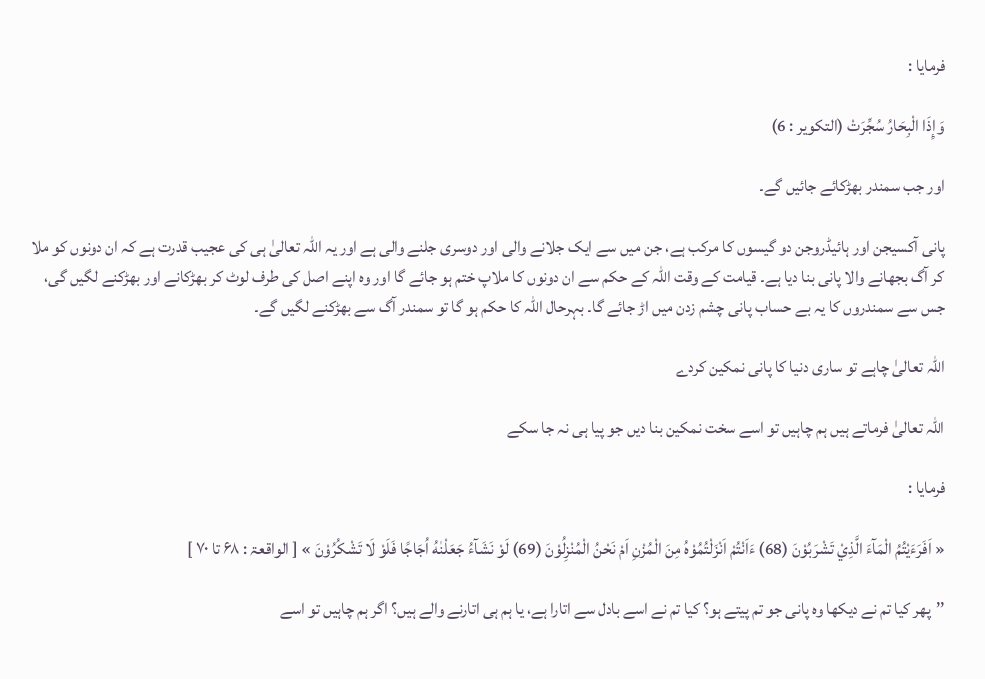فرمایا :

وَإِذَا الْبِحَارُ سُجِّرَتْ (التكوير : 6)

اور جب سمندر بھڑکائے جائیں گے۔

پانی آکسیجن اور ہائیڈروجن دو گیسوں کا مرکب ہے، جن میں سے ایک جلانے والی اور دوسری جلنے والی ہے اور یہ اللہ تعالیٰ ہی کی عجیب قدرت ہے کہ ان دونوں کو ملا کر آگ بجھانے والا پانی بنا دیا ہے۔ قیامت کے وقت اللہ کے حکم سے ان دونوں کا ملاپ ختم ہو جائے گا اور وہ اپنے اصل کی طرف لوٹ کر بھڑکانے اور بھڑکنے لگیں گی، جس سے سمندروں کا یہ بے حساب پانی چشم زدن میں اڑ جائے گا۔ بہرحال اللہ کا حکم ہو گا تو سمندر آگ سے بھڑکنے لگیں گے۔

اللہ تعالیٰ چاہے تو ساری دنیا کا پانی نمکین کردے

اللہ تعالیٰ فرماتے ہیں ہم چاہیں تو اسے سخت نمکین بنا دیں جو پیا ہی نہ جا سکے

فرمایا :

« اَفَرَءَيْتُمُ الْمَآءَ الَّذِيْ تَشْرَبُوْنَ (68) ءَاَنْتُمْ اَنْزَلْتُمُوْهُ مِنَ الْمُزْنِ اَمْ نَحْنُ الْمُنْزِلُوْنَ (69) لَوْ نَشَآءُ جَعَلْنٰهُ اُجَاجًا فَلَوْ لَا تَشْكُرُوْنَ » [ الواقعۃ : ۶۸ تا ۷۰ ]

’’پھر کیا تم نے دیکھا وہ پانی جو تم پیتے ہو؟ کیا تم نے اسے بادل سے اتارا ہے، یا ہم ہی اتارنے والے ہیں؟ اگر ہم چاہیں تو اسے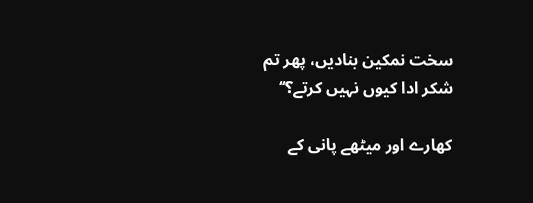سخت نمکین بنادیں، پھر تم شکر ادا کیوں نہیں کرتے؟‘‘

کھارے اور میٹھے پانی کے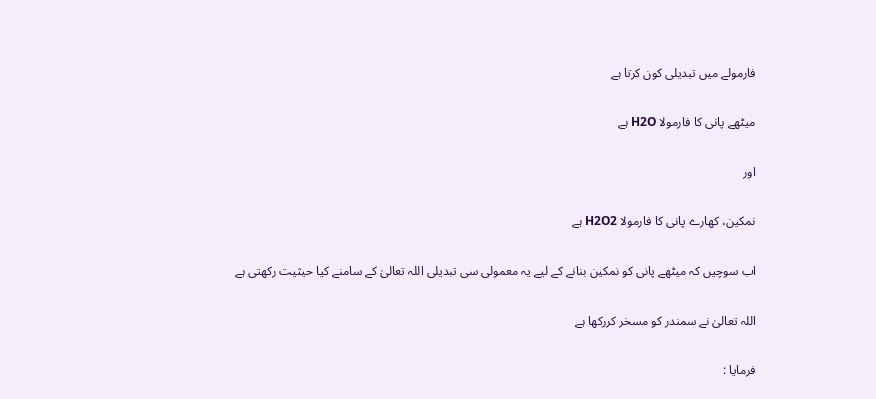فارمولے میں تبدیلی کون کرتا ہے

میٹھے پانی کا فارمولا H2O ہے

اور

نمکین، کھارے پانی کا فارمولا H2O2 ہے

اب سوچیں کہ میٹھے پانی کو نمکین بنانے کے لیے یہ معمولی سی تبدیلی اللہ تعالیٰ کے سامنے کیا حیثیت رکھتی ہے

اللہ تعالیٰ نے سمندر کو مسخر کررکھا ہے

فرمایا :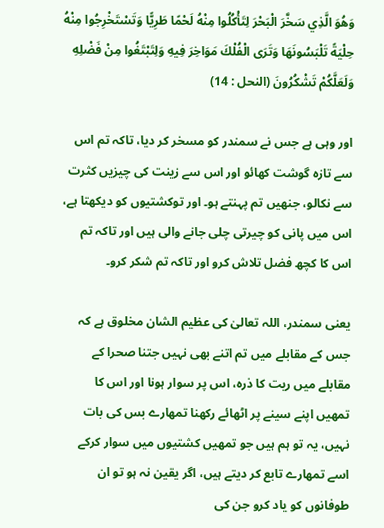وَهُوَ الَّذِي سَخَّرَ الْبَحْرَ لِتَأْكُلُوا مِنْهُ لَحْمًا طَرِيًّا وَتَسْتَخْرِجُوا مِنْهُ حِلْيَةً تَلْبَسُونَهَا وَتَرَى الْفُلْكَ مَوَاخِرَ فِيهِ وَلِتَبْتَغُوا مِنْ فَضْلِهِ وَلَعَلَّكُمْ تَشْكُرُونَ (النحل : 14)

اور وہی ہے جس نے سمندر کو مسخر کر دیا، تاکہ تم اس سے تازہ گوشت کھائو اور اس سے زینت کی چیزیں کثرت سے نکالو، جنھیں تم پہنتے ہو۔ اور توکشتیوں کو دیکھتا ہے، اس میں پانی کو چیرتی چلی جانے والی ہیں اور تاکہ تم اس کا کچھ فضل تلاش کرو اور تاکہ تم شکر کرو۔

یعنی سمندر، اللہ تعالیٰ کی عظیم الشان مخلوق ہے کہ جس کے مقابلے میں تم اتنے بھی نہیں جتنا صحرا کے مقابلے میں ریت کا ذرہ، اس پر سوار ہونا اور اس کا تمھیں اپنے سینے پر اٹھائے رکھنا تمھارے بس کی بات نہیں، یہ تو ہم ہیں جو تمھیں کشتیوں میں سوار کرکے اسے تمھارے تابع کر دیتے ہیں، اگر یقین نہ ہو تو ان طوفانوں کو یاد کرو جن کی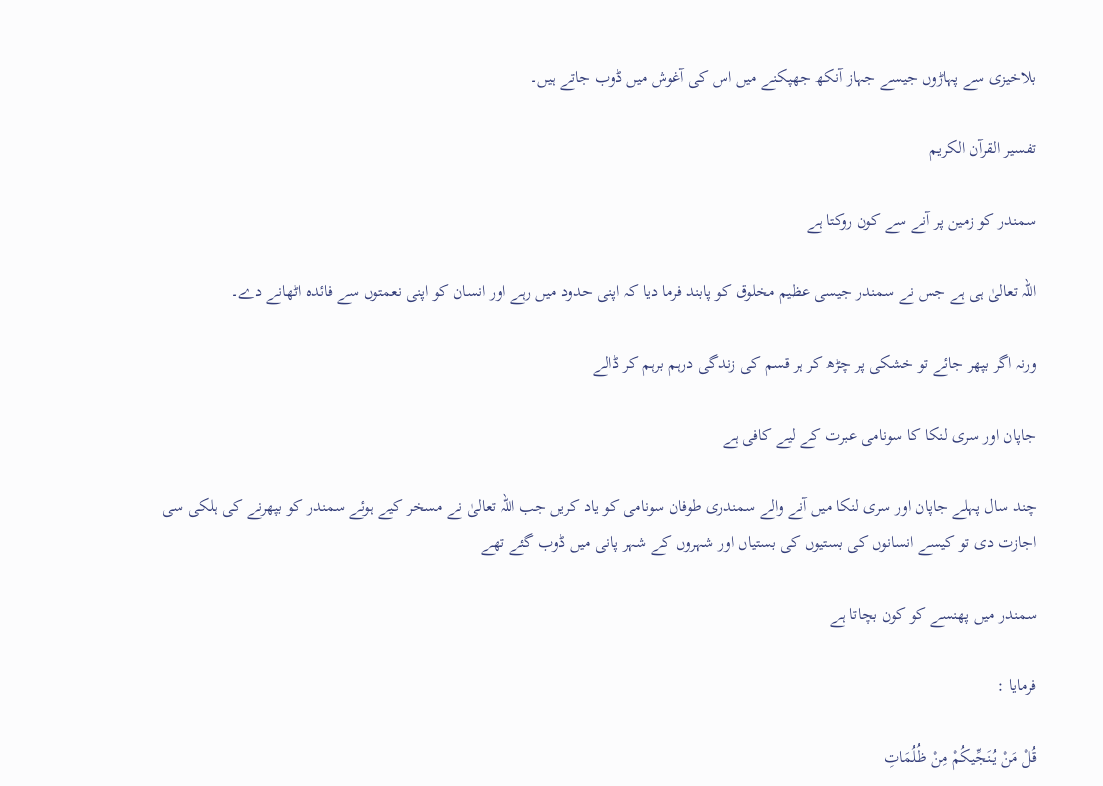بلاخیزی سے پہاڑوں جیسے جہاز آنکھ جھپکنے میں اس کی آغوش میں ڈوب جاتے ہیں۔

تفسیر القرآن الكريم

سمندر کو زمین پر آنے سے کون روکتا ہے

اللہ تعالیٰ ہی ہے جس نے سمندر جیسی عظیم مخلوق کو پابند فرما دیا کہ اپنی حدود میں رہے اور انسان کو اپنی نعمتوں سے فائدہ اٹھانے دے۔

ورنہ اگر بپھر جائے تو خشکی پر چڑھ کر ہر قسم کی زندگی درہم برہم کر ڈالے

جاپان اور سری لنکا کا سونامی عبرت کے لیے کافی ہے

چند سال پہلے جاپان اور سری لنکا میں آنے والے سمندری طوفان سونامی کو یاد کریں جب اللہ تعالیٰ نے مسخر کیے ہوئے سمندر کو بپھرنے کی ہلکی سی اجازت دی تو کیسے انسانوں کی بستیوں کی بستیاں اور شہروں کے شہر پانی میں ڈوب گئے تھے

سمندر میں پھنسے کو کون بچاتا ہے

فرمایا :

قُلْ مَنْ يُنَجِّيكُمْ مِنْ ظُلُمَاتِ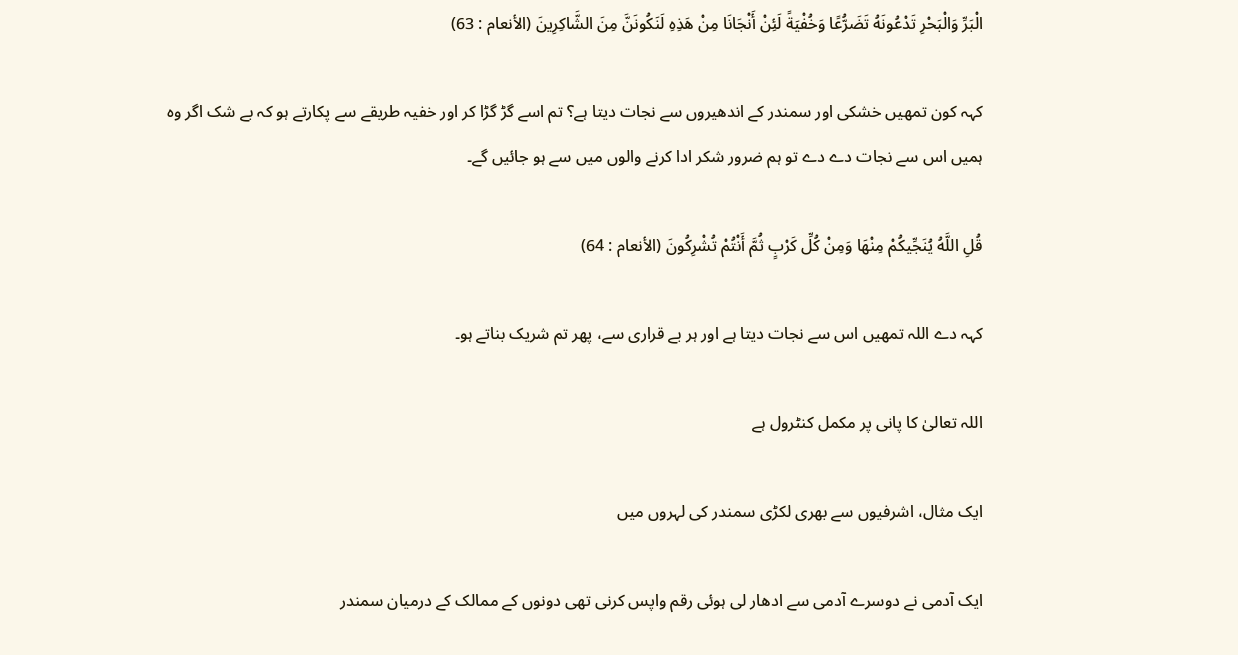الْبَرِّ وَالْبَحْرِ تَدْعُونَهُ تَضَرُّعًا وَخُفْيَةً لَئِنْ أَنْجَانَا مِنْ هَذِهِ لَنَكُونَنَّ مِنَ الشَّاكِرِينَ (الأنعام : 63)

کہہ کون تمھیں خشکی اور سمندر کے اندھیروں سے نجات دیتا ہے؟ تم اسے گڑ گڑا کر اور خفیہ طریقے سے پکارتے ہو کہ بے شک اگر وہ ہمیں اس سے نجات دے دے تو ہم ضرور شکر ادا کرنے والوں میں سے ہو جائیں گے۔

قُلِ اللَّهُ يُنَجِّيكُمْ مِنْهَا وَمِنْ كُلِّ كَرْبٍ ثُمَّ أَنْتُمْ تُشْرِكُونَ (الأنعام : 64)

کہہ دے اللہ تمھیں اس سے نجات دیتا ہے اور ہر بے قراری سے، پھر تم شریک بناتے ہو۔

اللہ تعالیٰ کا پانی پر مکمل کنٹرول ہے

ایک مثال، اشرفیوں سے بھری لکڑی سمندر کی لہروں میں

ایک آدمی نے دوسرے آدمی سے ادھار لی ہوئی رقم واپس کرنی تھی دونوں کے ممالک کے درمیان سمندر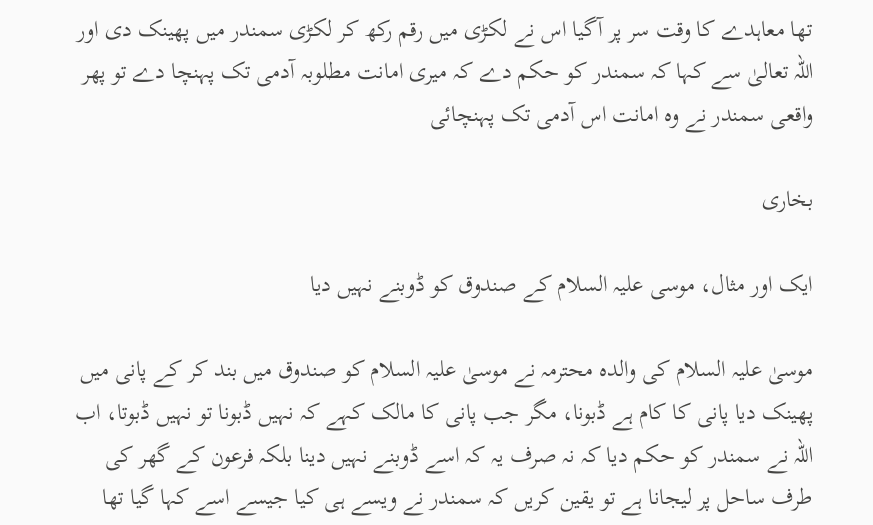تھا معاہدے کا وقت سر پر آگیا اس نے لکڑی میں رقم رکھ کر لکڑی سمندر میں پھینک دی اور اللہ تعالیٰ سے کہا کہ سمندر کو حکم دے کہ میری امانت مطلوبہ آدمی تک پہنچا دے تو پھر واقعی سمندر نے وہ امانت اس آدمی تک پہنچائی

بخاری

ایک اور مثال، موسی علیہ السلام کے صندوق کو ڈوبنے نہیں دیا

موسیٰ علیہ السلام کی والدہ محترمہ نے موسیٰ علیہ السلام کو صندوق میں بند کر کے پانی میں پھینک دیا پانی کا کام ہے ڈبونا، مگر جب پانی کا مالک کہے کہ نہیں ڈبونا تو نہیں ڈبوتا، اب اللہ نے سمندر کو حکم دیا کہ نہ صرف یہ کہ اسے ڈوبنے نہیں دینا بلکہ فرعون کے گھر کی طرف ساحل پر لیجانا ہے تو یقین کریں کہ سمندر نے ویسے ہی کیا جیسے اسے کہا گیا تھا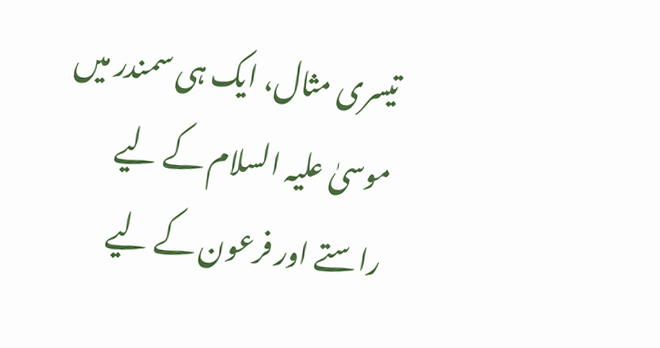تیسری مثال، ایک ہی سمندر میں موسیٰ علیہ السلام کے لیے راستے اور فرعون کے لیے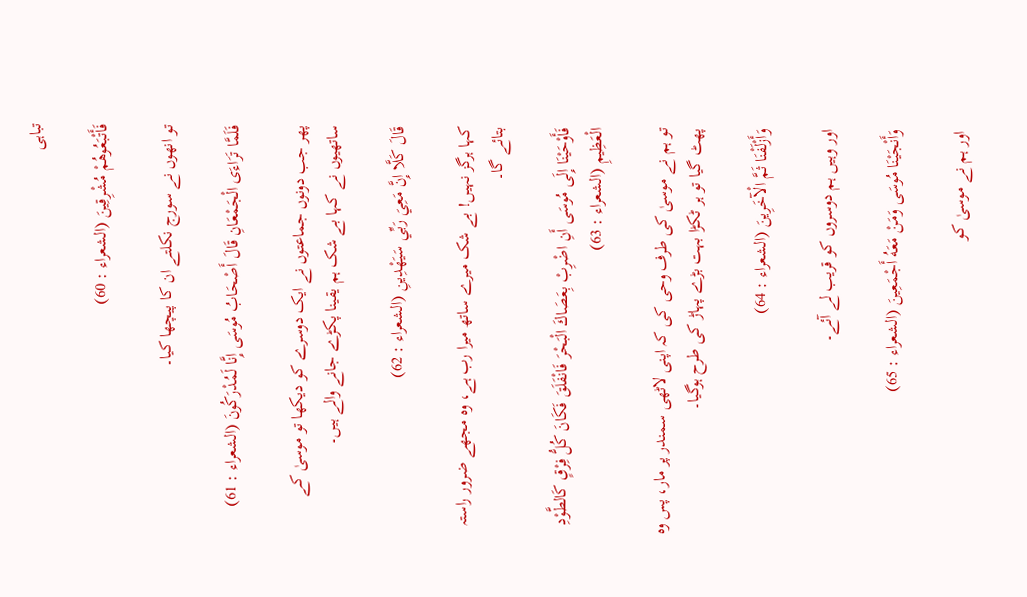تباہی

فَأَتْبَعُوهُمْ مُشْرِقِينَ (الشعراء : 60)

تو انھوں نے سورج نکلتے ان کا پیچھا کیا۔

فَلَمَّا تَرَاءَى الْجَمْعَانِ قَالَ أَصْحَابُ مُوسَى إِنَّا لَمُدْرَكُونَ (الشعراء : 61)

پھر جب دونوں جماعتوں نے ایک دوسرے کو دیکھا تو موسیٰ کے ساتھیوں نے کہا بے شک ہم یقینا پکڑے جانے والے ہیں۔

قَالَ كَلَّا إِنَّ مَعِيَ رَبِّي سَيَهْدِينِ (الشعراء : 62)

کہا ہرگز نہیں! بے شک میرے ساتھ میرا رب ہے، وہ مجھے ضرور راستہ بتائے گا۔

فَأَوْحَيْنَا إِلَى مُوسَى أَنِ اضْرِبْ بِعَصَاكَ الْبَحْرَ فَانْفَلَقَ فَكَانَ كُلُّ فِرْقٍ كَالطَّوْدِ الْعَظِيمِ (الشعراء : 63)

تو ہم نے موسیٰ کی طرف وحی کی کہ اپنی لاٹھی سمندر پر مار، پس وہ پھٹ گیا تو ہر ٹکڑا بہت بڑے پہاڑ کی طرح ہوگیا۔

وَأَزْلَفْنَا ثَمَّ الْآخَرِينَ (الشعراء : 64)

اور وہیں ہم دوسروں کو قریب لے آئے۔

وَأَنْجَيْنَا مُوسَى وَمَنْ مَعَهُ أَجْمَعِينَ (الشعراء : 65)

اور ہم نے موسیٰ کو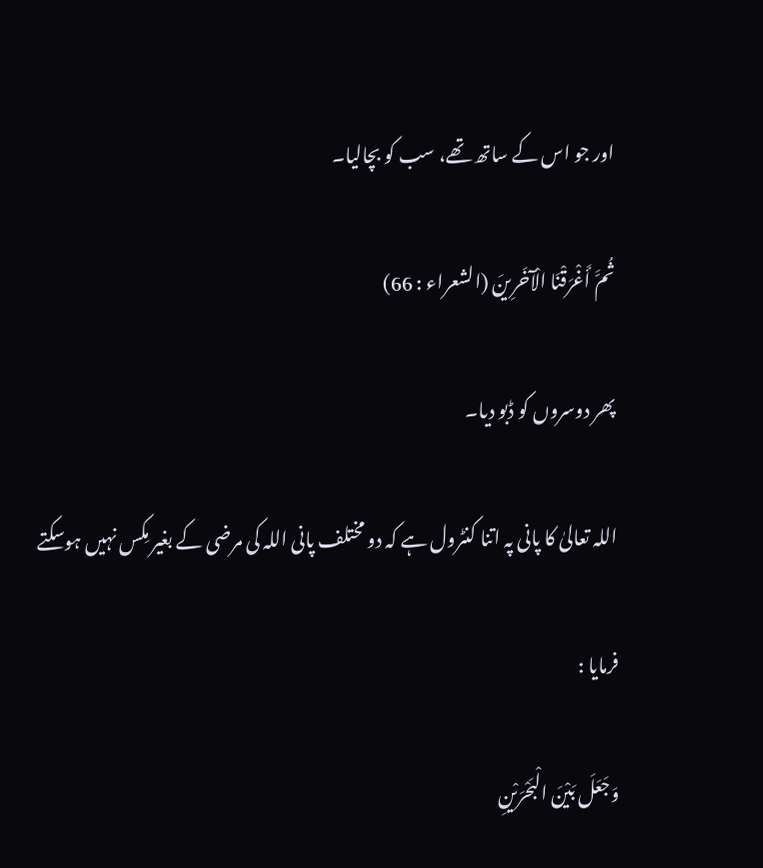اور جو اس کے ساتھ تھے، سب کو بچالیا۔

ثُمَّ أَغْرَقْنَا الْآخَرِينَ (الشعراء : 66)

پھر دوسروں کو ڈبو دیا۔

اللہ تعالیٰ کا پانی پہ اتنا کنٹرول ہے کہ دو مختلف پانی اللہ کی مرضی کے بغیر مِکس نہیں ہوسکتے

فرمایا :

وَجَعَلَ بَيْنَ الْبَحْرَيْنِ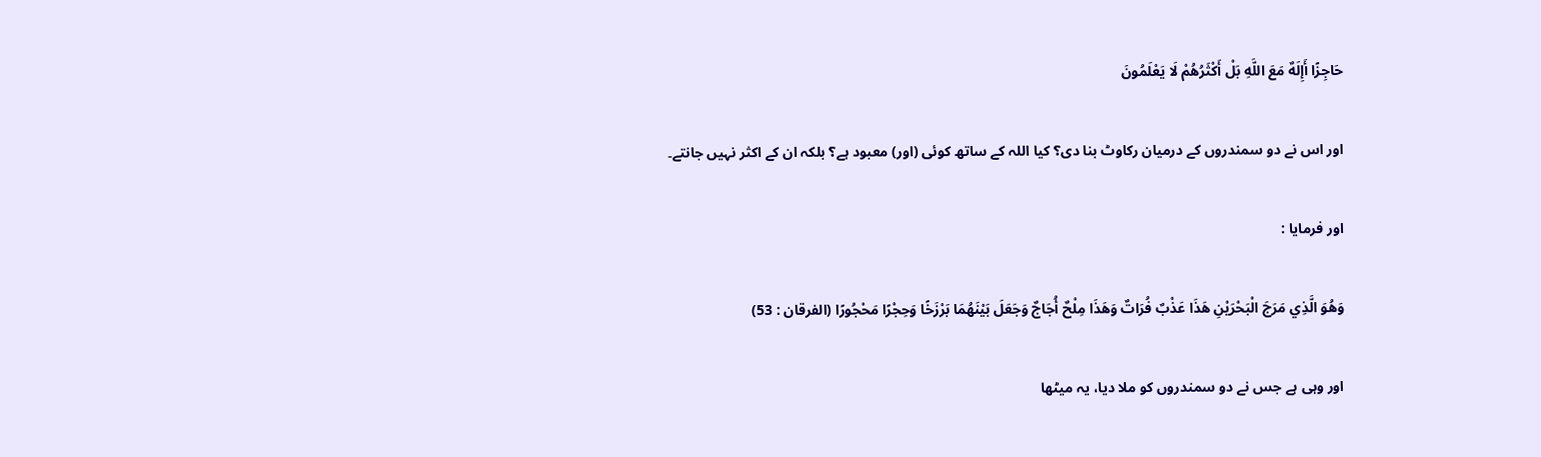حَاجِزًا أَإِلَهٌ مَعَ اللَّهِ بَلْ أَكْثَرُهُمْ لَا يَعْلَمُونَ

اور اس نے دو سمندروں کے درمیان رکاوٹ بنا دی؟ کیا اللہ کے ساتھ کوئی (اور) معبود ہے؟ بلکہ ان کے اکثر نہیں جانتے۔

اور فرمایا :

وَهُوَ الَّذِي مَرَجَ الْبَحْرَيْنِ هَذَا عَذْبٌ فُرَاتٌ وَهَذَا مِلْحٌ أُجَاجٌ وَجَعَلَ بَيْنَهُمَا بَرْزَخًا وَحِجْرًا مَحْجُورًا (الفرقان : 53)

اور وہی ہے جس نے دو سمندروں کو ملا دیا، یہ میٹھا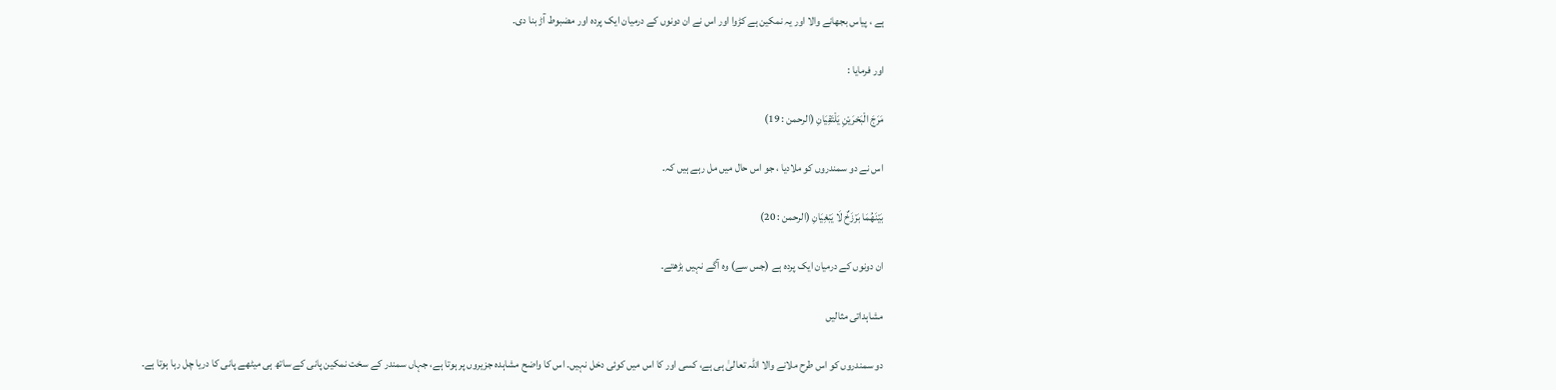ہے ، پیاس بجھانے والا اور یہ نمکین ہے کڑوا اور اس نے ان دونوں کے درمیان ایک پردہ اور مضبوط آڑ بنا دی۔

اور فرمایا :

مَرَجَ الْبَحْرَيْنِ يَلْتَقِيَانِ (الرحمن : 19)

اس نے دو سمندروں کو ملادیا ، جو اس حال میں مل رہے ہیں کہ۔

بَيْنَهُمَا بَرْزَخٌ لَا يَبْغِيَانِ (الرحمن : 20)

ان دونوں کے درمیان ایک پردہ ہے (جس سے) وہ آگے نہیں بڑھتے۔

مشاہداتی مثالیں

دو سمندروں کو اس طرح ملانے والا اللہ تعالیٰ ہی ہے، کسی اور کا اس میں کوئی دخل نہیں۔ اس کا واضح مشاہدہ جزیروں پر ہوتا ہے، جہاں سمندر کے سخت نمکین پانی کے ساتھ ہی میٹھے پانی کا دریا چل رہا ہوتا ہے۔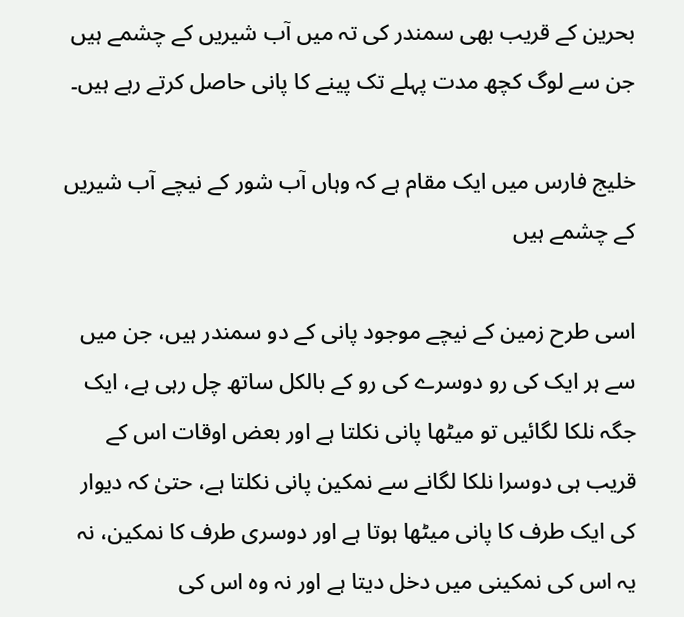بحرین کے قریب بھی سمندر کی تہ میں آب شیریں کے چشمے ہیں جن سے لوگ کچھ مدت پہلے تک پینے کا پانی حاصل کرتے رہے ہیں۔

خلیج فارس میں ایک مقام ہے کہ وہاں آب شور کے نیچے آب شیریں کے چشمے ہیں

اسی طرح زمین کے نیچے موجود پانی کے دو سمندر ہیں، جن میں سے ہر ایک کی رو دوسرے کی رو کے بالکل ساتھ چل رہی ہے، ایک جگہ نلکا لگائیں تو میٹھا پانی نکلتا ہے اور بعض اوقات اس کے قریب ہی دوسرا نلکا لگانے سے نمکین پانی نکلتا ہے، حتیٰ کہ دیوار کی ایک طرف کا پانی میٹھا ہوتا ہے اور دوسری طرف کا نمکین، نہ یہ اس کی نمکینی میں دخل دیتا ہے اور نہ وہ اس کی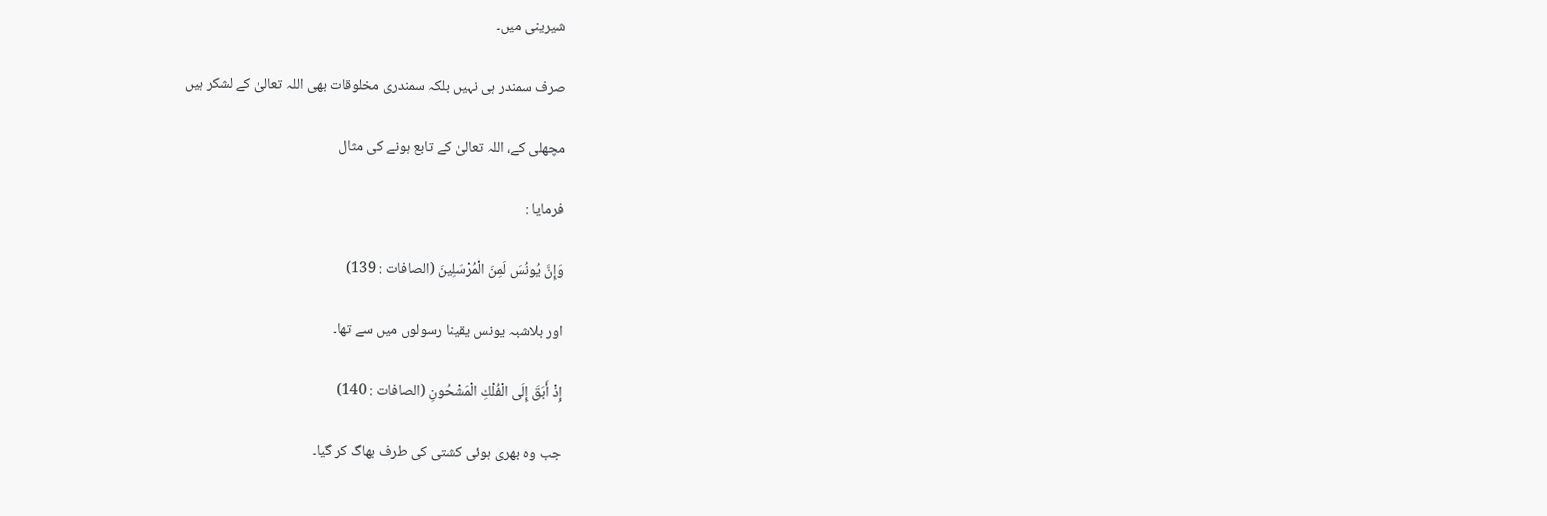شیرینی میں۔

صرف سمندر ہی نہیں بلکہ سمندری مخلوقات بھی اللہ تعالیٰ کے لشکر ہیں

مچھلی کے، اللہ تعالیٰ کے تابع ہونے کی مثال

فرمایا :

وَإِنَّ يُونُسَ لَمِنَ الْمُرْسَلِينَ (الصافات : 139)

اور بلاشبہ یونس یقینا رسولوں میں سے تھا۔

إِذْ أَبَقَ إِلَى الْفُلْكِ الْمَشْحُونِ (الصافات : 140)

جب وہ بھری ہوئی کشتی کی طرف بھاگ کر گیا۔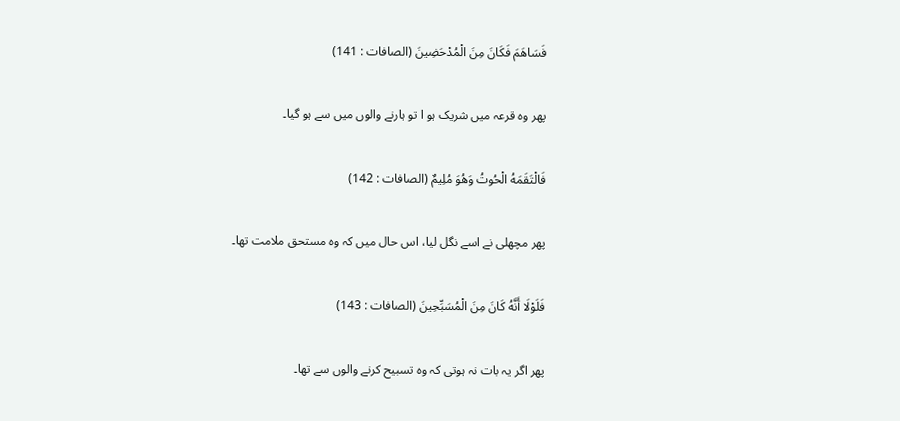فَسَاهَمَ فَكَانَ مِنَ الْمُدْحَضِينَ (الصافات : 141)

پھر وہ قرعہ میں شریک ہو ا تو ہارنے والوں میں سے ہو گیا۔

فَالْتَقَمَهُ الْحُوتُ وَهُوَ مُلِيمٌ (الصافات : 142)

پھر مچھلی نے اسے نگل لیا، اس حال میں کہ وہ مستحق ملامت تھا۔

فَلَوْلَا أَنَّهُ كَانَ مِنَ الْمُسَبِّحِينَ (الصافات : 143)

پھر اگر یہ بات نہ ہوتی کہ وہ تسبیح کرنے والوں سے تھا۔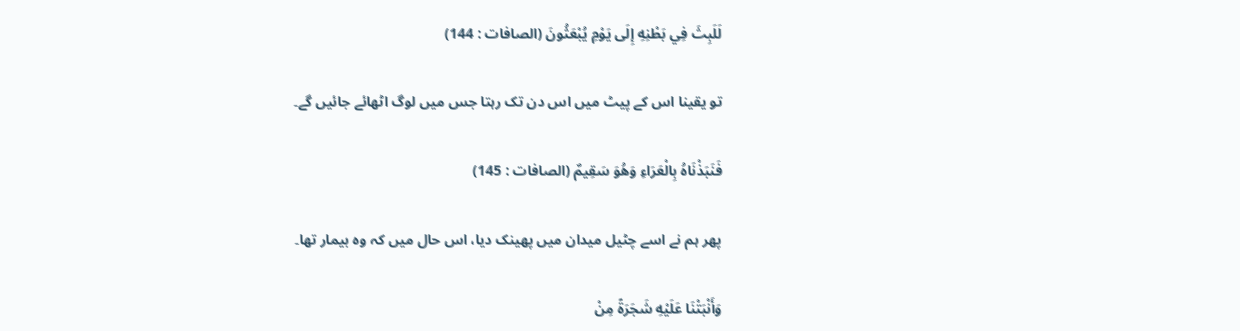لَلَبِثَ فِي بَطْنِهِ إِلَى يَوْمِ يُبْعَثُونَ (الصافات : 144)

تو یقینا اس کے پیٹ میں اس دن تک رہتا جس میں لوگ اٹھائے جائیں گے۔

فَنَبَذْنَاهُ بِالْعَرَاءِ وَهُوَ سَقِيمٌ (الصافات : 145)

پھر ہم نے اسے چٹیل میدان میں پھینک دیا، اس حال میں کہ وہ بیمار تھا۔

وَأَنْبَتْنَا عَلَيْهِ شَجَرَةً مِنْ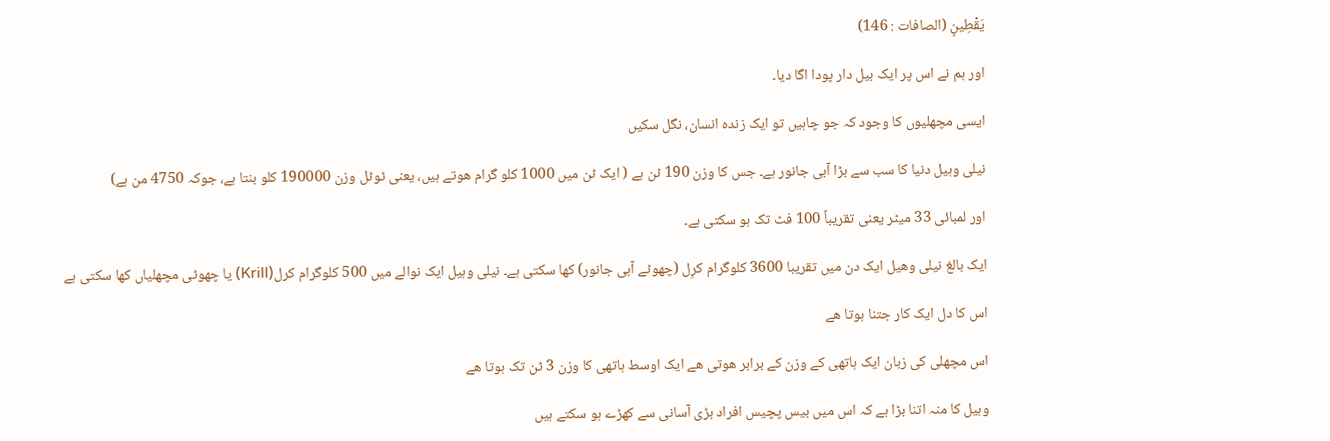يَقْطِينٍ (الصافات : 146)

اور ہم نے اس پر ایک بیل دار پودا اگا دیا۔

ایسی مچھلیوں کا وجود کہ جو چاہیں تو ایک زندہ انسان، نگل سکیں

نیلی وہیل دنیا کا سب سے بڑا آبی جانور ہے۔ جس کا وزن 190 ٹن ہے ( ایک ٹن میں 1000 کلو گرام ھوتے ہیں، یعنی ٹوٹل وزن 190000 کلو بنتا ہے، جوکہ 4750 من ہے)

اور لمبائی 33 میٹر یعنی تقریباً 100 فٹ تک ہو سکتی ہے۔

ایک بالغ نیلی وھیل ایک دن میں تقریبا 3600 کلوگرام کرِل (چھوٹے آبی جانور) کھا سکتی ہے۔ نیلی وہیل ایک نوالے میں 500 کلوگرام کرل(Krill) یا چھوٹی مچھلیاں کھا سکتی ہے

اس کا دل ایک کار جتنا ہوتا ھے

اس مچھلی کی زبان ایک ہاتھی کے وزن کے برابر ھوتی ھے ایک اوسط ہاتھی کا وزن 3 ٹن تک ہوتا ھے

وہیل کا منہ اتنا بڑا ہے کہ اس میں بیس پچیس افراد بڑی آسانی سے کھڑے ہو سکتے ہیں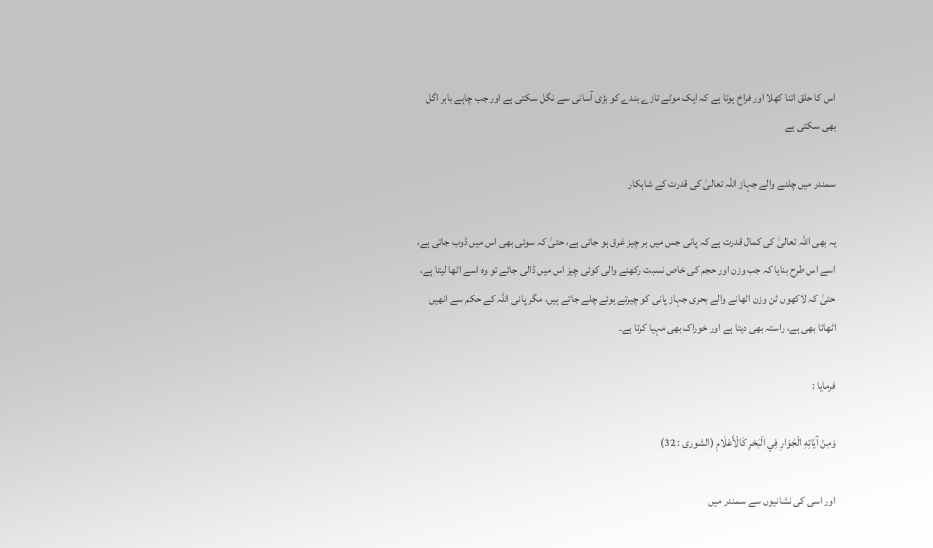اس کا حلق اتنا کھلا اور فراخ ہوتا ہے کہ ایک موٹے تازے بندے کو بڑی آسانی سے نگل سکتی ہے اور جب چاہے باہر اگل بھی سکتی ہے

سمندر میں چلنے والے جہاز اللہ تعالیٰ کی قدرت کے شاہکار

یہ بھی اللہ تعالیٰ کی کمال قدرت ہے کہ پانی جس میں ہر چیز غرق ہو جاتی ہے، حتیٰ کہ سوئی بھی اس میں ڈوب جاتی ہے، اسے اس طرح بنایا کہ جب وزن اور حجم کی خاص نسبت رکھنے والی کوئی چیز اس میں ڈالی جائے تو وہ اسے اٹھا لیتا ہے، حتیٰ کہ لاکھوں ٹن وزن اٹھانے والے بحری جہاز پانی کو چیرتے ہوئے چلے جاتے ہیں، مگر پانی اللہ کے حکم سے انھیں اٹھاتا بھی ہے، راستہ بھی دیتا ہے اور خوراک بھی مہیا کرتا ہے۔

فرمایا :

وَمِنْ آيَاتِهِ الْجَوَارِ فِي الْبَحْرِ كَالْأَعْلَامِ (الشورى : 32)

اور اسی کی نشانیوں سے سمندر میں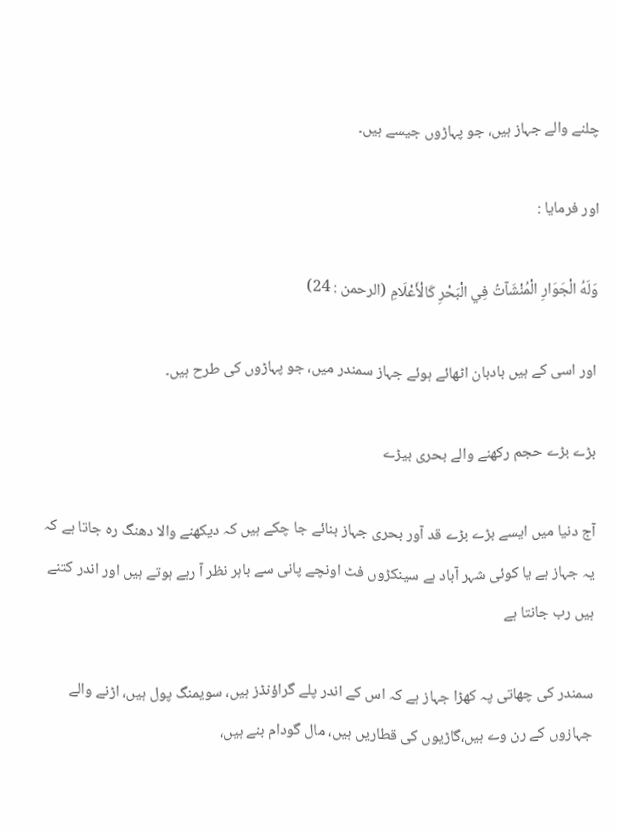چلنے والے جہاز ہیں، جو پہاڑوں جیسے ہیں۔

اور فرمایا :

وَلَهُ الْجَوَارِ الْمُنْشَآتُ فِي الْبَحْرِ كَالْأَعْلَامِ (الرحمن : 24)

اور اسی کے ہیں بادبان اٹھائے ہوئے جہاز سمندر میں، جو پہاڑوں کی طرح ہیں۔

بڑے بڑے حجم رکھنے والے بحری بیڑے

آج دنیا میں ایسے بڑے بڑے قد آور بحری جہاز بنائے جا چکے ہیں کہ دیکھنے والا دھنگ رہ جاتا ہے کہ یہ جہاز ہے یا کوئی شہر آباد ہے سینکڑوں فٹ اونچے پانی سے باہر نظر آ رہے ہوتے ہیں اور اندر کتنے ہیں رب جانتا ہے

سمندر کی چھاتی پہ کھڑا جہاز ہے کہ اس کے اندر پلے گراؤنڈز ہیں، سویمنگ پول ہیں، اڑنے والے جہازوں کے رن وے ہیں،گاڑیوں کی قطاریں ہیں، مال گودام بنے ہیں،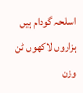اسلحہ گودام ہیں ہزاروں لاکھوں ٹن وزن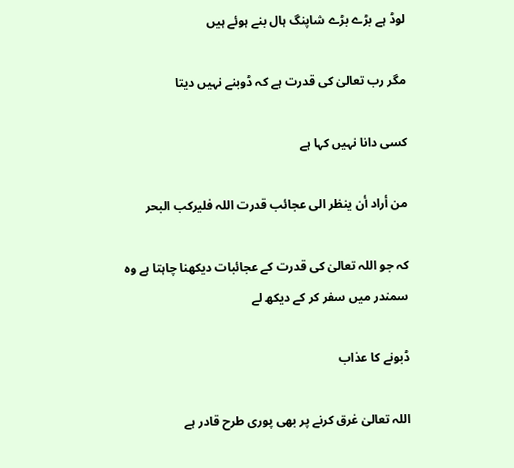لوڈ ہے بڑے بڑے شاپنگ ہال بنے ہوئے ہیں

مگر رب تعالیٰ کی قدرت ہے کہ ڈوبنے نہیں دیتا

کسی دانا نہیں کہا ہے

من أراد أن ینظر الی عجائب قدرت اللہ فلیرکب البحر

کہ جو اللہ تعالیٰ کی قدرت کے عجائبات دیکھنا چاہتا ہے وہ سمندر میں سفر کر کے دیکھ لے

ڈبونے کا عذاب

اللہ تعالیٰ غرق کرنے پر بھی پوری طرح قادر ہے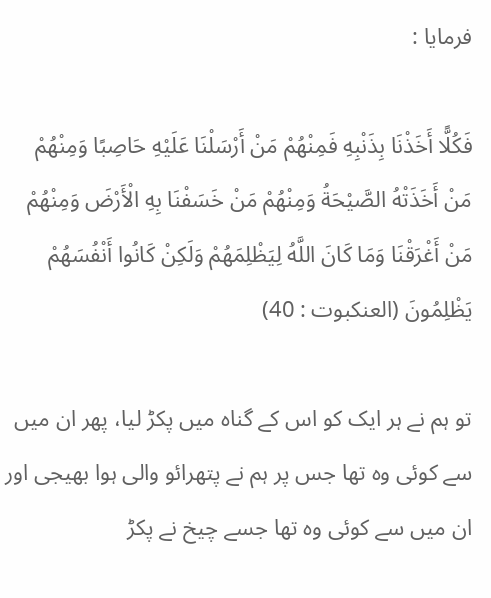فرمایا :

فَكُلًّا أَخَذْنَا بِذَنْبِهِ فَمِنْهُمْ مَنْ أَرْسَلْنَا عَلَيْهِ حَاصِبًا وَمِنْهُمْ مَنْ أَخَذَتْهُ الصَّيْحَةُ وَمِنْهُمْ مَنْ خَسَفْنَا بِهِ الْأَرْضَ وَمِنْهُمْ مَنْ أَغْرَقْنَا وَمَا كَانَ اللَّهُ لِيَظْلِمَهُمْ وَلَكِنْ كَانُوا أَنْفُسَهُمْ يَظْلِمُونَ (العنكبوت : 40)

تو ہم نے ہر ایک کو اس کے گناہ میں پکڑ لیا، پھر ان میں سے کوئی وہ تھا جس پر ہم نے پتھرائو والی ہوا بھیجی اور ان میں سے کوئی وہ تھا جسے چیخ نے پکڑ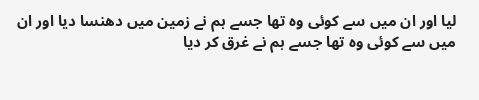لیا اور ان میں سے کوئی وہ تھا جسے ہم نے زمین میں دھنسا دیا اور ان میں سے کوئی وہ تھا جسے ہم نے غرق کر دیا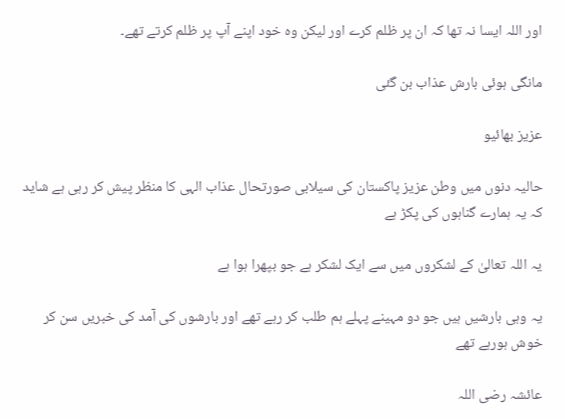اور اللہ ایسا نہ تھا کہ ان پر ظلم کرے اور لیکن وہ خود اپنے آپ پر ظلم کرتے تھے۔

مانگی ہوئی بارش عذاب بن گئی

عزیز بھائیو

حالیہ دنوں میں وطن عزیز پاکستان کی سیلابی صورتحال عذاب الہی کا منظر پیش کر رہی ہے شاید کہ یہ ہمارے گناہوں کی پکڑ ہے

یہ اللہ تعالیٰ کے لشکروں میں سے ایک لشکر ہے جو بپھرا ہوا ہے

یہ وہی بارشیں ہیں جو دو مہینے پہلے ہم طلب کر رہے تھے اور بارشوں کی آمد کی خبریں سن کر خوش ہورہے تھے

عائشہ رضی اللہ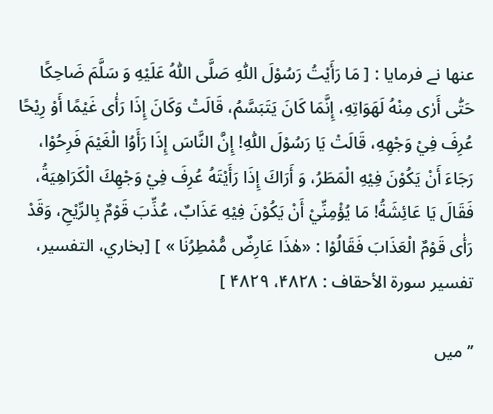عنھا نے فرمایا : [ مَا رَأَيْتُ رَسُوْلَ اللّٰهِ صَلَّی اللّٰهُ عَلَيْهِ وَ سَلَّمَ ضَاحِكًا حَتّٰی أَرٰی مِنْهُ لَهَوَاتِهِ، إِنَّمَا كَانَ يَتَبَسَّمُ، قَالَتْ وَكَانَ إِذَا رَأٰی غَيْمًا أَوْ رِيْحًا عُرِفَ فِيْ وَجْهِهِ، قَالَتْ يَا رَسُوْلَ اللّٰهِ! إِنَّ النَّاسَ إِذَا رَأَوُا الْغَيْمَ فَرِحُوْا، رَجَاءَ أَنْ يَكُوْنَ فِيْهِ الْمَطَرُ، وَ أَرَاكَ إِذَا رَأَيْتَهُ عُرِفَ فِيْ وَجْهِكَ الْكَرَاهِيَةُ، فَقَالَ يَا عَائِشَةُ! مَا يُؤْمِنِّيْ أَنْ يَكُوْنَ فِيْهِ عَذَابٌ، عُذِّبَ قَوْمٌ بِالرِّيْحِ، وَقَدْ رَأٰی قَوْمٌ الْعَذَابَ فَقَالُوْا : «هٰذَا عَارِضٌ مُّمْطِرُنَا » ] [بخاري، التفسیر، تفسیر سورۃ الأحقاف : ۴۸۲۸، ۴۸۲۹ ]

’’میں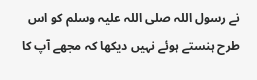نے رسول اللہ صلی اللہ علیہ وسلم کو اس طرح ہنستے ہوئے نہیں دیکھا کہ مجھے آپ کا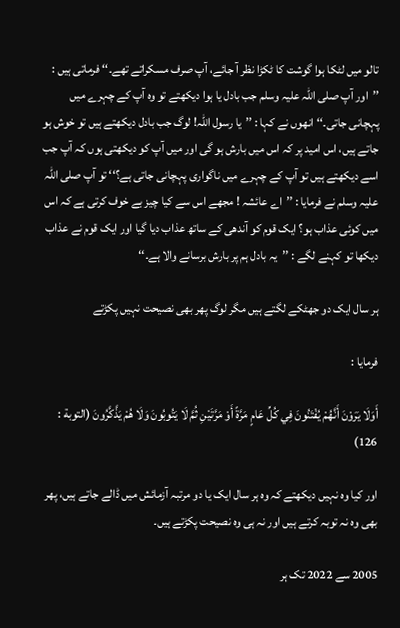تالو میں لٹکا ہوا گوشت کا ٹکڑا نظر آ جائے، آپ صرف مسکراتے تھے۔‘‘ فرماتی ہیں : ’’اور آپ صلی اللہ علیہ وسلم جب بادل یا ہوا دیکھتے تو وہ آپ کے چہرے میں پہچانی جاتی۔‘‘ انھوں نے کہا : ’’یا رسول اللہ! لوگ جب بادل دیکھتے ہیں تو خوش ہو جاتے ہیں، اس امید پر کہ اس میں بارش ہو گی اور میں آپ کو دیکھتی ہوں کہ آپ جب اسے دیکھتے ہیں تو آپ کے چہرے میں ناگواری پہچانی جاتی ہے؟‘‘ تو آپ صلی اللہ علیہ وسلم نے فرمایا : ’’اے عائشہ ! مجھے اس سے کیا چیز بے خوف کرتی ہے کہ اس میں کوئی عذاب ہو؟ ایک قوم کو آندھی کے ساتھ عذاب دیا گیا اور ایک قوم نے عذاب دیکھا تو کہنے لگے : ’’یہ بادل ہم پر بارش برسانے والا ہے۔‘‘

ہر سال ایک دو جھٹکے لگتے ہیں مگر لوگ پھر بھی نصیحت نہیں پکڑتے

فرمایا :

أَوَلَا يَرَوْنَ أَنَّهُمْ يُفْتَنُونَ فِي كُلِّ عَامٍ مَرَّةً أَوْ مَرَّتَيْنِ ثُمَّ لَا يَتُوبُونَ وَلَا هُمْ يَذَّكَّرُونَ (التوبة : 126)

اور کیا وہ نہیں دیکھتے کہ وہ ہر سال ایک یا دو مرتبہ آزمائش میں ڈالے جاتے ہیں، پھر بھی وہ نہ توبہ کرتے ہیں اور نہ ہی وہ نصیحت پکڑتے ہیں۔

2005 سے 2022 تک ہر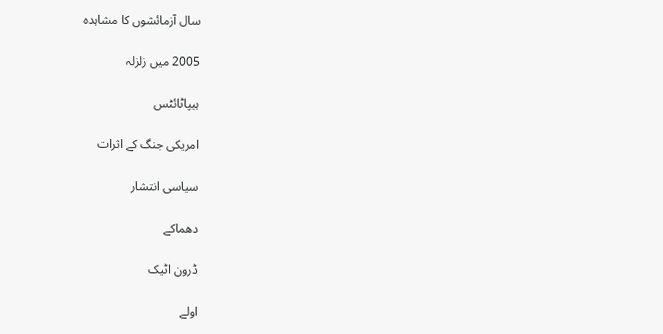سال آزمائشوں کا مشاہدہ

2005 میں زلزلہ

ہیپاٹائٹس

امریکی جنگ کے اثرات

سیاسی انتشار

دھماکے

ڈرون اٹیک

اولے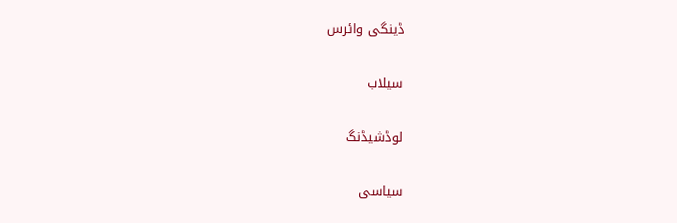ڈینگی وائرس

سیلاب

لوڈشیڈنگ

سیاسی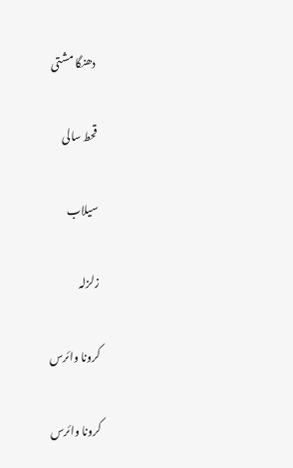دھنگا مشتی

قحط سالی

سیلاب

زلزلہ

کرونا وائرس

کرونا وائرس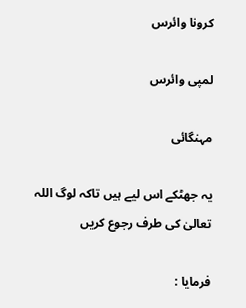کرونا وائرس

لمپی وائرس

مہنگائی

یہ جھٹکے اس لیے ہیں تاکہ لوگ اللہ تعالیٰ کی طرف رجوع کریں

فرمایا :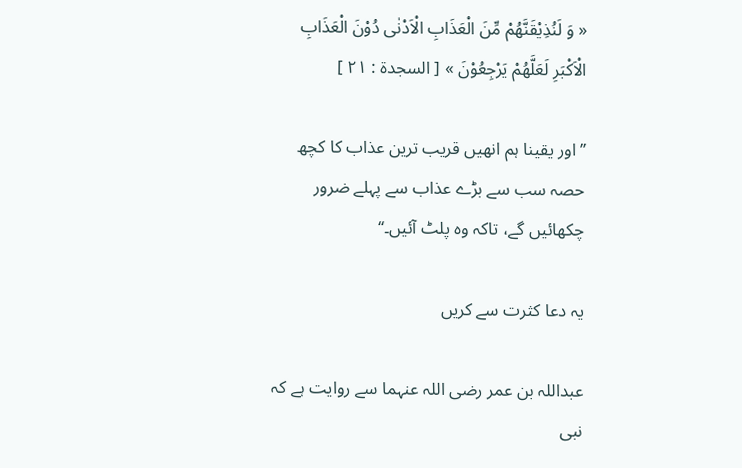« وَ لَنُذِيْقَنَّهُمْ مِّنَ الْعَذَابِ الْاَدْنٰى دُوْنَ الْعَذَابِ الْاَكْبَرِ لَعَلَّهُمْ يَرْجِعُوْنَ » [ السجدۃ : ۲۱ ]

’’اور یقینا ہم انھیں قریب ترین عذاب کا کچھ حصہ سب سے بڑے عذاب سے پہلے ضرور چکھائیں گے، تاکہ وہ پلٹ آئیں۔‘‘

یہ دعا کثرت سے کریں

عبداللہ بن عمر رضی اللہ عنہما سے روایت ہے کہ نبی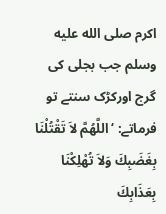اکرم صلى الله عليه وسلم جب بجلی کی گرج اورکڑک سنتے تو فرماتے: ‘اللَّهُمَّ لاَ تَقْتُلْنَا بِغَضَبِكَ وَلاَ تُهْلِكْنَا بِعَذَابِكَ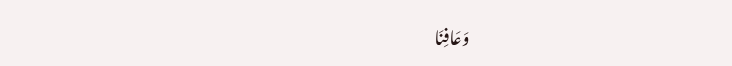وَعَافِنَا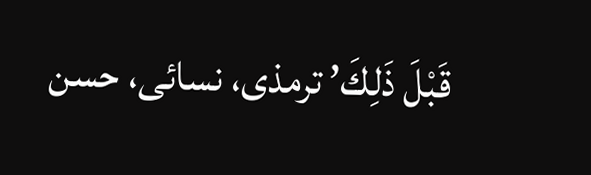قَبْلَ ذَلِكَ’ ترمذی، نسائی، حسن